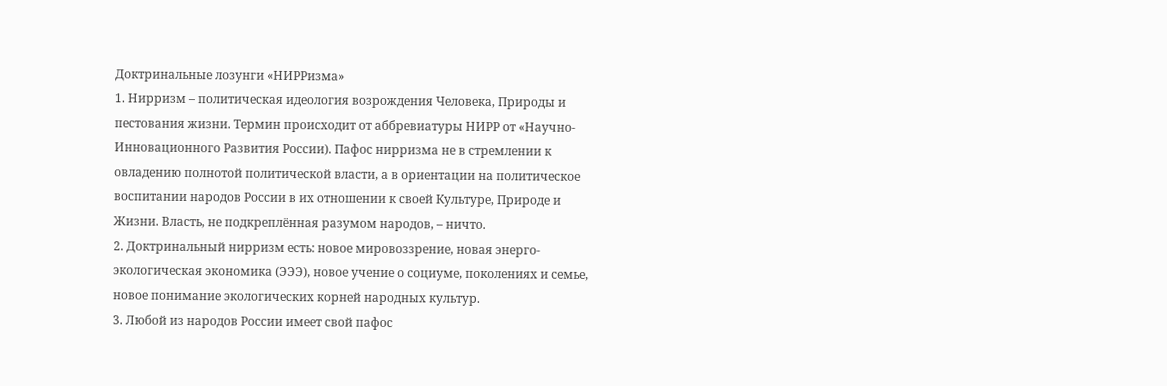Доктринальные лозунги «НИРРизма»
1. Нирризм – политическая идеология возрождения Человека, Природы и пестования жизни. Термин происходит от аббревиатуры НИРР от «Научно-Инновационного Развития России). Пафос нирризма не в стремлении к овладению полнотой политической власти, а в ориентации на политическое воспитании народов России в их отношении к своей Культуре, Природе и Жизни. Власть, не подкреплённая разумом народов, – ничто.
2. Доктринальный нирризм есть: новое мировоззрение, новая энерго-экологическая экономика (ЭЭЭ), новое учение о социуме, поколениях и семье, новое понимание экологических корней народных культур.
3. Любой из народов России имеет свой пафос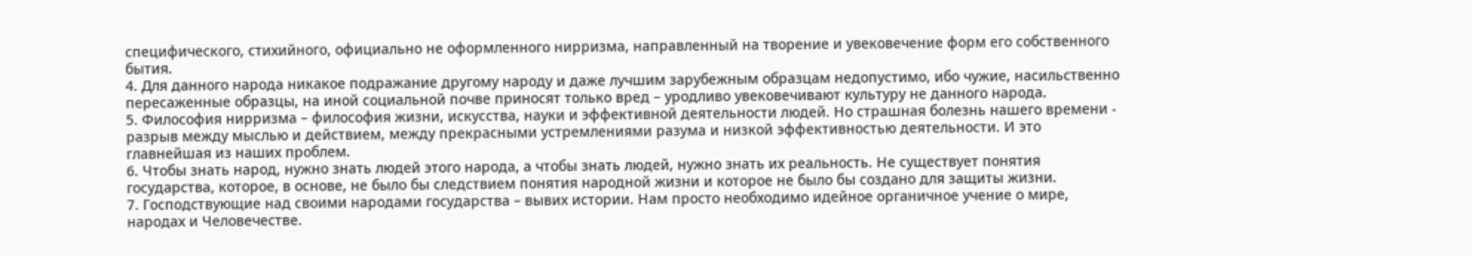специфического, стихийного, официально не оформленного нирризма, направленный на творение и увековечение форм его собственного бытия.
4. Для данного народа никакое подражание другому народу и даже лучшим зарубежным образцам недопустимо, ибо чужие, насильственно пересаженные образцы, на иной социальной почве приносят только вред – уродливо увековечивают культуру не данного народа.
5. Философия нирризма – философия жизни, искусства, науки и эффективной деятельности людей. Но страшная болезнь нашего времени - разрыв между мыслью и действием, между прекрасными устремлениями разума и низкой эффективностью деятельности. И это главнейшая из наших проблем.
6. Чтобы знать народ, нужно знать людей этого народа, а чтобы знать людей, нужно знать их реальность. Не существует понятия государства, которое, в основе, не было бы следствием понятия народной жизни и которое не было бы создано для защиты жизни.
7. Господствующие над своими народами государства – вывих истории. Нам просто необходимо идейное органичное учение о мире, народах и Человечестве.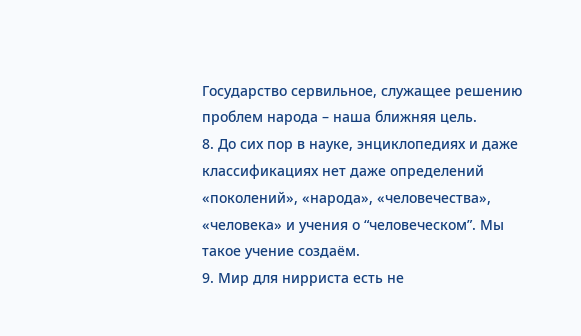Государство сервильное, служащее решению проблем народа – наша ближняя цель.
8. До сих пор в науке, энциклопедиях и даже классификациях нет даже определений «поколений», «народа», «человечества», «человека» и учения о “человеческом”. Мы такое учение создаём.
9. Мир для нирриста есть не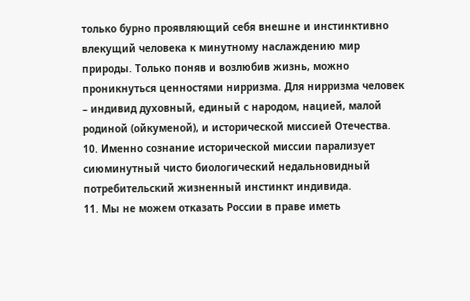только бурно проявляющий себя внешне и инстинктивно влекущий человека к минутному наслаждению мир природы. Только поняв и возлюбив жизнь, можно проникнуться ценностями нирризма. Для нирризма человек – индивид духовный, единый с народом, нацией, малой родиной (ойкуменой), и исторической миссией Отечества.
10. Именно сознание исторической миссии парализует сиюминутный чисто биологический недальновидный потребительский жизненный инстинкт индивида.
11. Мы не можем отказать России в праве иметь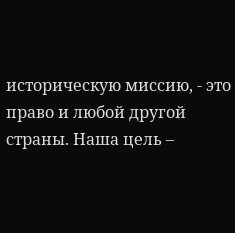историческую миссию, - это право и любой другой страны. Наша цель –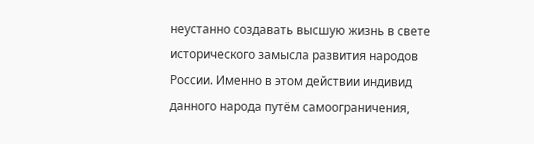неустанно создавать высшую жизнь в свете исторического замысла развития народов России. Именно в этом действии индивид данного народа путём самоограничения,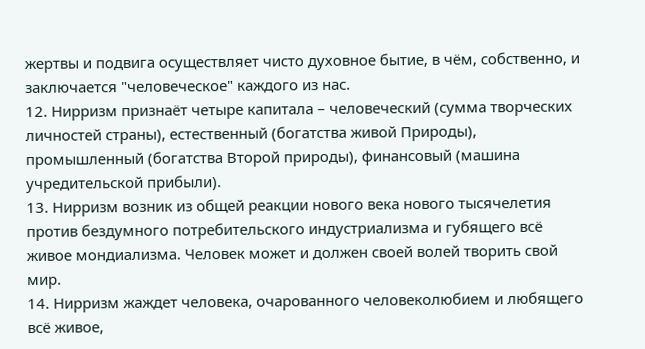жертвы и подвига осуществляет чисто духовное бытие, в чём, собственно, и заключается "человеческое" каждого из нас.
12. Нирризм признаёт четыре капитала – человеческий (сумма творческих личностей страны), естественный (богатства живой Природы), промышленный (богатства Второй природы), финансовый (машина учредительской прибыли).
13. Нирризм возник из общей реакции нового века нового тысячелетия против бездумного потребительского индустриализма и губящего всё живое мондиализма. Человек может и должен своей волей творить свой мир.
14. Нирризм жаждет человека, очарованного человеколюбием и любящего всё живое,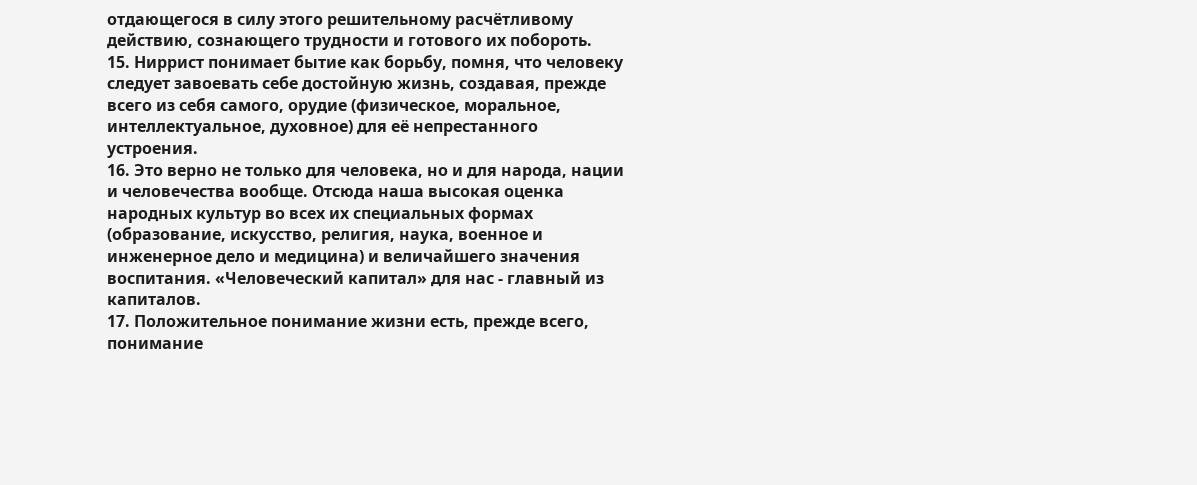отдающегося в силу этого решительному расчётливому действию, сознающего трудности и готового их побороть.
15. Ниррист понимает бытие как борьбу, помня, что человеку следует завоевать себе достойную жизнь, создавая, прежде всего из себя самого, орудие (физическое, моральное, интеллектуальное, духовное) для её непрестанного устроения.
16. Это верно не только для человека, но и для народа, нации и человечества вообще. Отсюда наша высокая оценка народных культур во всех их специальных формах (образование, искусство, религия, наука, военное и инженерное дело и медицина) и величайшего значения воспитания. «Человеческий капитал» для нас - главный из капиталов.
17. Положительное понимание жизни есть, прежде всего, понимание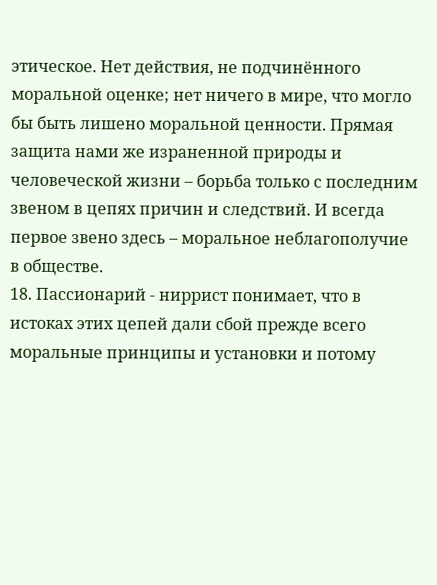этическое. Нет действия, не подчинённого моральной оценке; нет ничего в мире, что могло бы быть лишено моральной ценности. Прямая защита нами же израненной природы и человеческой жизни – борьба только с последним звеном в цепях причин и следствий. И всегда первое звено здесь – моральное неблагополучие в обществе.
18. Пассионарий - ниррист понимает, что в истоках этих цепей дали сбой прежде всего моральные принципы и установки и потому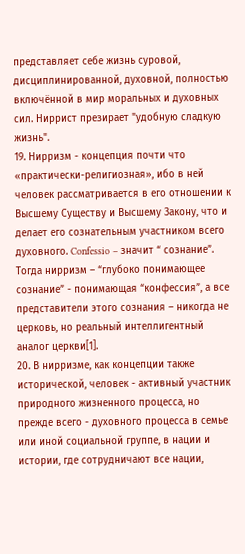представляет себе жизнь суровой, дисциплинированной, духовной, полностью включённой в мир моральных и духовных сил. Ниррист презирает "удобную сладкую жизнь".
19. Нирризм - концепция почти что «практически-религиозная», ибо в ней человек рассматривается в его отношении к Высшему Существу и Высшему Закону, что и делает его сознательным участником всего духовного. Confessio – значит “ сознание”. Тогда нирризм – “глубоко понимающее сознание” - понимающая “конфессия”, а все представители этого сознания – никогда не церковь, но реальный интеллигентный аналог церкви[1].
20. В нирризме, как концепции также исторической, человек - активный участник природного жизненного процесса, но прежде всего - духовного процесса в семье или иной социальной группе, в нации и истории, где сотрудничают все нации,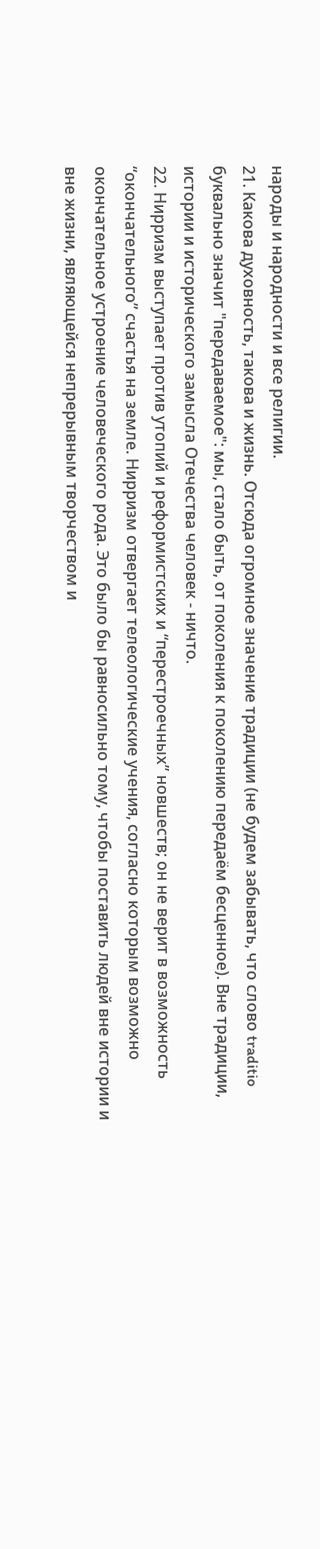народы и народности и все религии.
21. Какова духовность, такова и жизнь. Отсюда огромное значение традиции (не будем забывать, что слово traditio буквально значит "передаваемое": мы, стало быть, от поколения к поколению передаём бесценное). Вне традиции, истории и исторического замысла Отечества человек - ничто.
22. Нирризм выступает против утопий и реформистских и “перестроечных” новшеств; он не верит в возможность “окончательного” счастья на земле. Нирризм отвергает телеологические учения, согласно которым возможно окончательное устроение человеческого рода. Это было бы равносильно тому, чтобы поставить людей вне истории и вне жизни, являющейся непрерывным творчеством и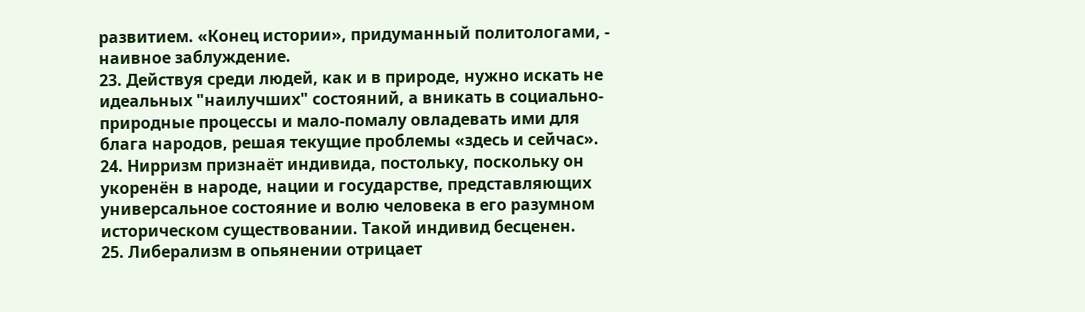развитием. «Конец истории», придуманный политологами, - наивное заблуждение.
23. Действуя среди людей, как и в природе, нужно искать не идеальных "наилучших" состояний, а вникать в социально-природные процессы и мало-помалу овладевать ими для блага народов, решая текущие проблемы «здесь и сейчас».
24. Нирризм признаёт индивида, постольку, поскольку он укоренён в народе, нации и государстве, представляющих универсальное состояние и волю человека в его разумном историческом существовании. Такой индивид бесценен.
25. Либерализм в опьянении отрицает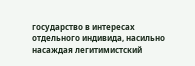государство в интересах отдельного индивида, насильно насаждая легитимистский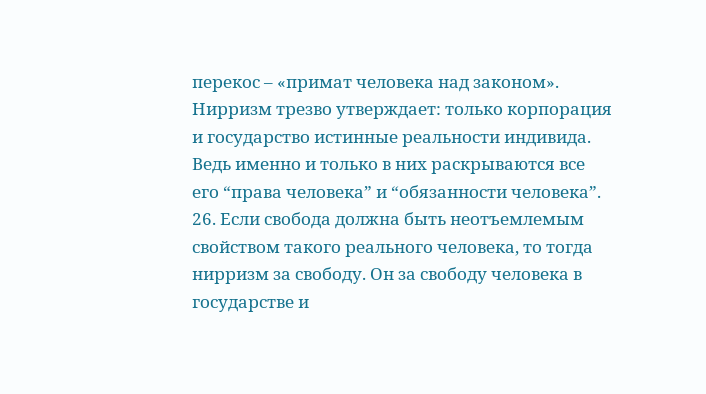перекос – «примат человека над законом». Нирризм трезво утверждает: только корпорация и государство истинные реальности индивида. Ведь именно и только в них раскрываются все его “права человека” и “обязанности человека”.
26. Если свобода должна быть неотъемлемым свойством такого реального человека, то тогда нирризм за свободу. Он за свободу человека в государстве и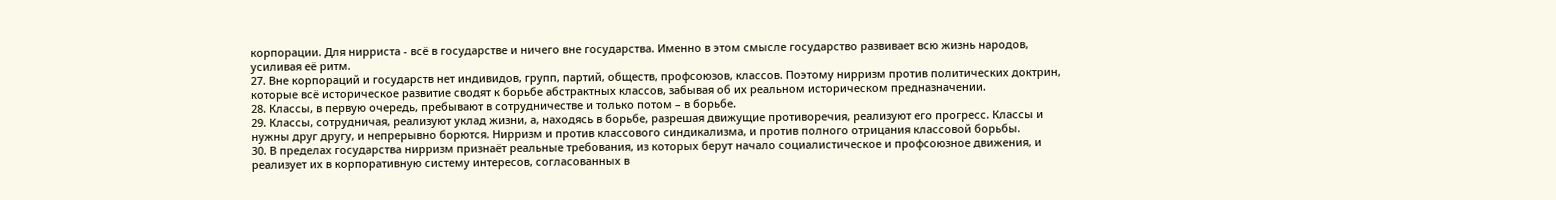корпорации. Для нирриста - всё в государстве и ничего вне государства. Именно в этом смысле государство развивает всю жизнь народов, усиливая её ритм.
27. Вне корпораций и государств нет индивидов, групп, партий, обществ, профсоюзов, классов. Поэтому нирризм против политических доктрин, которые всё историческое развитие сводят к борьбе абстрактных классов, забывая об их реальном историческом предназначении.
28. Классы, в первую очередь, пребывают в сотрудничестве и только потом – в борьбе.
29. Классы, сотрудничая, реализуют уклад жизни, а, находясь в борьбе, разрешая движущие противоречия, реализуют его прогресс. Классы и нужны друг другу, и непрерывно борются. Нирризм и против классового синдикализма, и против полного отрицания классовой борьбы.
30. В пределах государства нирризм признаёт реальные требования, из которых берут начало социалистическое и профсоюзное движения, и реализует их в корпоративную систему интересов, согласованных в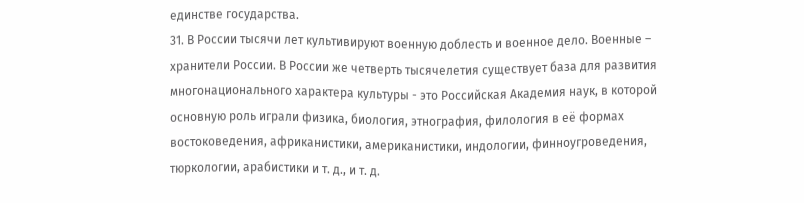единстве государства.
31. В России тысячи лет культивируют военную доблесть и военное дело. Военные – хранители России. В России же четверть тысячелетия существует база для развития многонационального характера культуры - это Российская Академия наук, в которой основную роль играли физика, биология, этнография, филология в её формах востоковедения, африканистики, американистики, индологии, финноугроведения, тюркологии, арабистики и т. д., и т. д.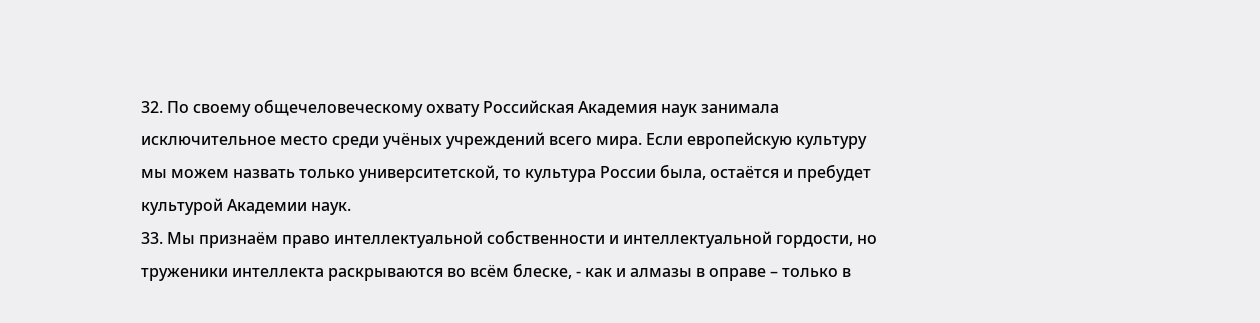32. По своему общечеловеческому охвату Российская Академия наук занимала исключительное место среди учёных учреждений всего мира. Если европейскую культуру мы можем назвать только университетской, то культура России была, остаётся и пребудет культурой Академии наук.
33. Мы признаём право интеллектуальной собственности и интеллектуальной гордости, но труженики интеллекта раскрываются во всём блеске, - как и алмазы в оправе – только в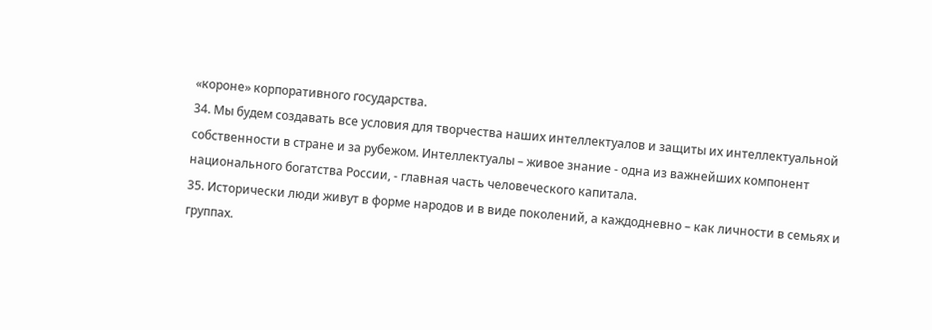«короне» корпоративного государства.
34. Мы будем создавать все условия для творчества наших интеллектуалов и защиты их интеллектуальной собственности в стране и за рубежом. Интеллектуалы – живое знание - одна из важнейших компонент национального богатства России, - главная часть человеческого капитала.
35. Исторически люди живут в форме народов и в виде поколений, а каждодневно – как личности в семьях и группах.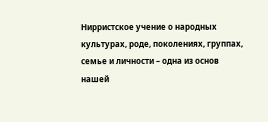Нирристское учение о народных культурах, роде, поколениях, группах, семье и личности – одна из основ нашей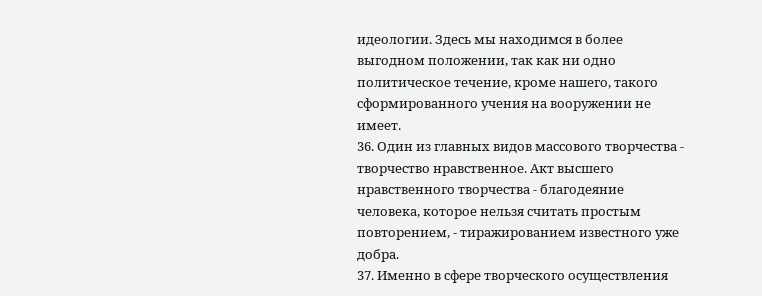идеологии. Здесь мы находимся в более выгодном положении, так как ни одно политическое течение, кроме нашего, такого сформированного учения на вооружении не имеет.
36. Один из главных видов массового творчества - творчество нравственное. Акт высшего нравственного творчества - благодеяние человека, которое нельзя считать простым повторением, - тиражированием известного уже добра.
37. Именно в сфере творческого осуществления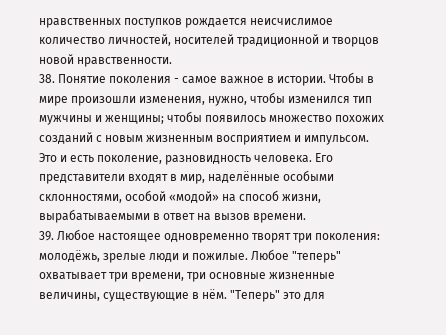нравственных поступков рождается неисчислимое количество личностей, носителей традиционной и творцов новой нравственности.
38. Понятие поколения - самое важное в истории. Чтобы в мире произошли изменения, нужно, чтобы изменился тип мужчины и женщины; чтобы появилось множество похожих созданий с новым жизненным восприятием и импульсом. Это и есть поколение, разновидность человека. Его представители входят в мир, наделённые особыми склонностями, особой «модой» на способ жизни, вырабатываемыми в ответ на вызов времени.
39. Любое настоящее одновременно творят три поколения: молодёжь, зрелые люди и пожилые. Любое "теперь" охватывает три времени, три основные жизненные величины, существующие в нём. "Теперь" это для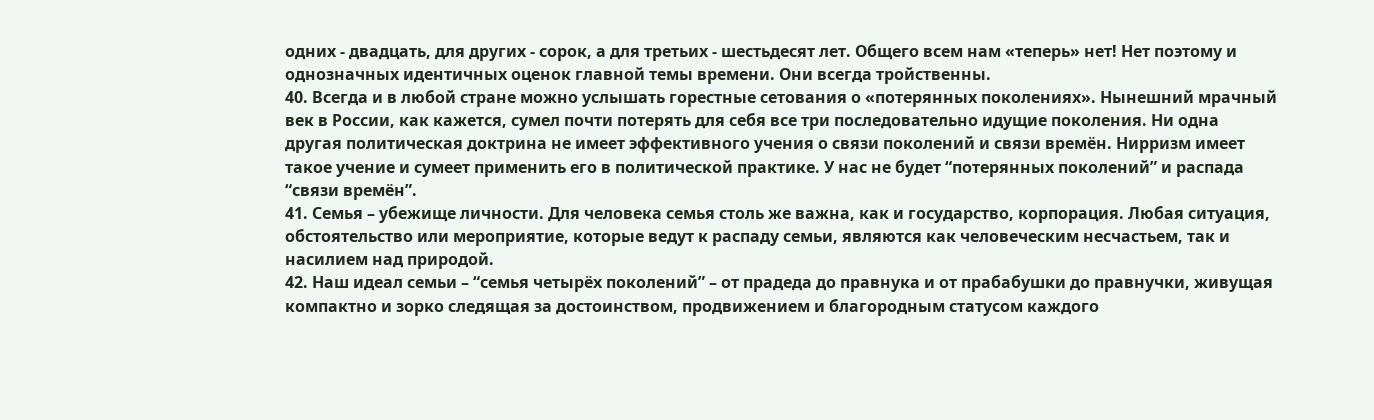одних - двадцать, для других - сорок, а для третьих - шестьдесят лет. Общего всем нам «теперь» нет! Нет поэтому и однозначных идентичных оценок главной темы времени. Они всегда тройственны.
40. Всегда и в любой стране можно услышать горестные сетования о «потерянных поколениях». Нынешний мрачный век в России, как кажется, сумел почти потерять для себя все три последовательно идущие поколения. Ни одна другая политическая доктрина не имеет эффективного учения о связи поколений и связи времён. Нирризм имеет такое учение и сумеет применить его в политической практике. У нас не будет “потерянных поколений” и распада “связи времён”.
41. Семья – убежище личности. Для человека семья столь же важна, как и государство, корпорация. Любая ситуация, обстоятельство или мероприятие, которые ведут к распаду семьи, являются как человеческим несчастьем, так и насилием над природой.
42. Наш идеал семьи – “семья четырёх поколений” – от прадеда до правнука и от прабабушки до правнучки, живущая компактно и зорко следящая за достоинством, продвижением и благородным статусом каждого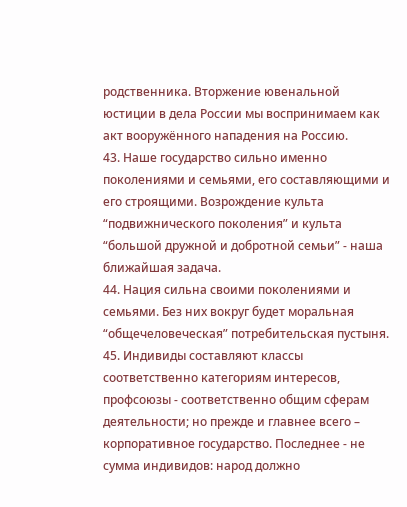родственника. Вторжение ювенальной юстиции в дела России мы воспринимаем как акт вооружённого нападения на Россию.
43. Наше государство сильно именно поколениями и семьями, его составляющими и его строящими. Возрождение культа “подвижнического поколения” и культа “большой дружной и добротной семьи” - наша ближайшая задача.
44. Нация сильна своими поколениями и семьями. Без них вокруг будет моральная “общечеловеческая” потребительская пустыня.
45. Индивиды составляют классы соответственно категориям интересов, профсоюзы - соответственно общим сферам деятельности; но прежде и главнее всего – корпоративное государство. Последнее - не сумма индивидов: народ должно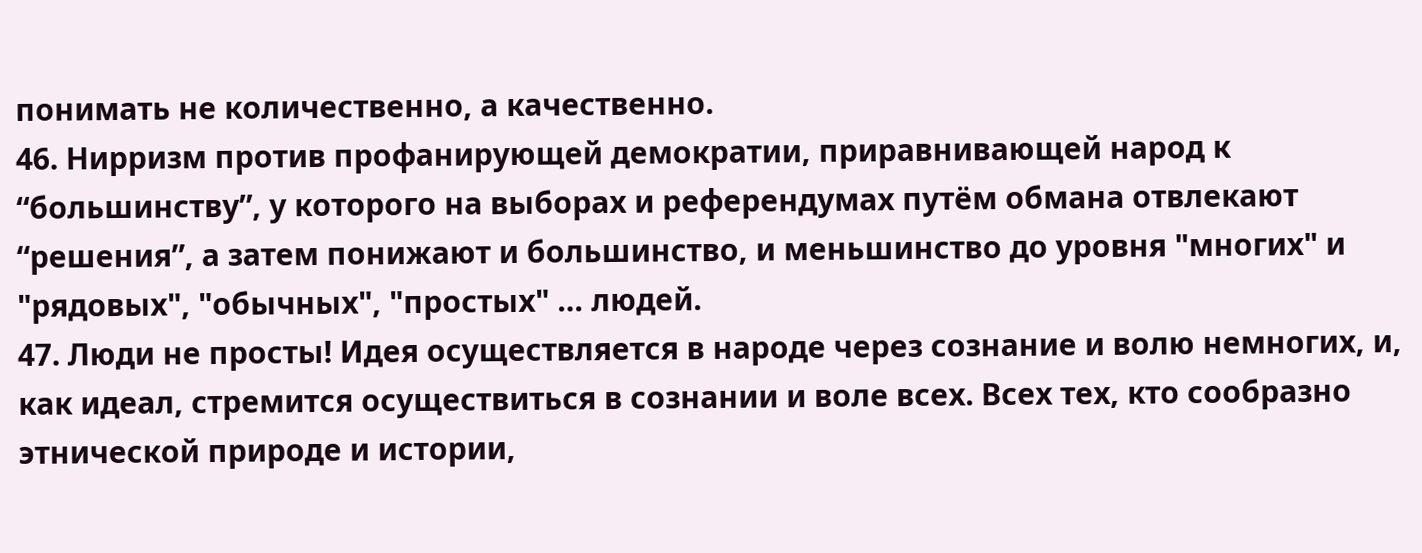понимать не количественно, а качественно.
46. Нирризм против профанирующей демократии, приравнивающей народ к “большинству”, у которого на выборах и референдумах путём обмана отвлекают “решения”, а затем понижают и большинство, и меньшинство до уровня "многих" и "рядовых", "обычных", "простых" … людей.
47. Люди не просты! Идея осуществляется в народе через сознание и волю немногих, и, как идеал, стремится осуществиться в сознании и воле всех. Всех тех, кто сообразно этнической природе и истории,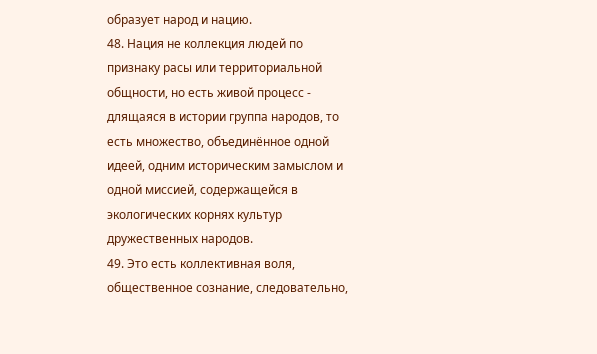образует народ и нацию.
48. Нация не коллекция людей по признаку расы или территориальной общности, но есть живой процесс - длящаяся в истории группа народов, то есть множество, объединённое одной идеей, одним историческим замыслом и одной миссией, содержащейся в экологических корнях культур дружественных народов.
49. Это есть коллективная воля, общественное сознание, следовательно,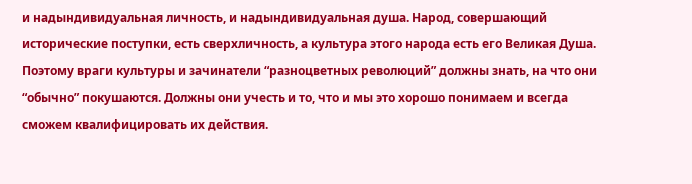и надындивидуальная личность, и надындивидуальная душа. Народ, совершающий исторические поступки, есть сверхличность, а культура этого народа есть его Великая Душа. Поэтому враги культуры и зачинатели “разноцветных революций” должны знать, на что они “обычно” покушаются. Должны они учесть и то, что и мы это хорошо понимаем и всегда сможем квалифицировать их действия.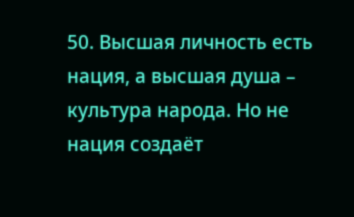50. Высшая личность есть нация, а высшая душа – культура народа. Но не нация создаёт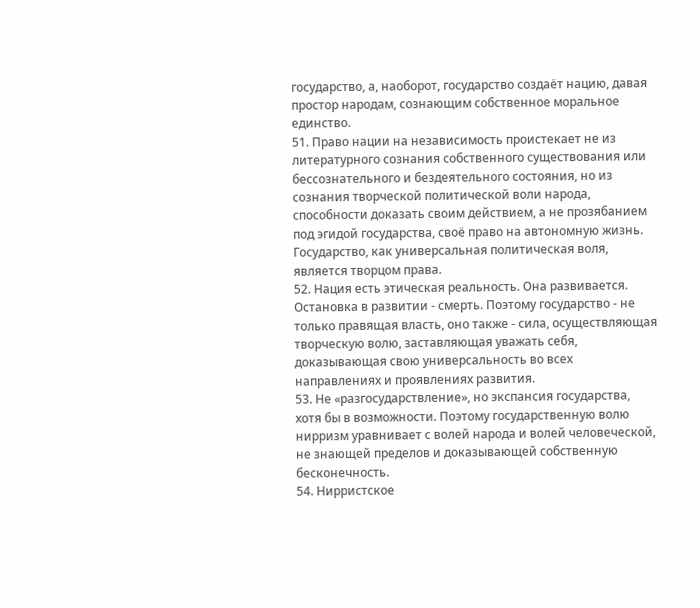государство, а, наоборот, государство создаёт нацию, давая простор народам, сознающим собственное моральное единство.
51. Право нации на независимость проистекает не из литературного сознания собственного существования или бессознательного и бездеятельного состояния, но из сознания творческой политической воли народа, способности доказать своим действием, а не прозябанием под эгидой государства, своё право на автономную жизнь. Государство, как универсальная политическая воля, является творцом права.
52. Нация есть этическая реальность. Она развивается. Остановка в развитии - смерть. Поэтому государство - не только правящая власть, оно также - сила, осуществляющая творческую волю, заставляющая уважать себя, доказывающая свою универсальность во всех направлениях и проявлениях развития.
53. Не «разгосударствление», но экспансия государства, хотя бы в возможности. Поэтому государственную волю нирризм уравнивает с волей народа и волей человеческой, не знающей пределов и доказывающей собственную бесконечность.
54. Нирристское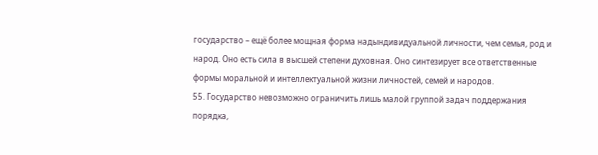государство – ещё более мощная форма надындивидуальной личности, чем семья, род и народ. Оно есть сила в высшей степени духовная. Оно синтезирует все ответственные формы моральной и интеллектуальной жизни личностей, семей и народов.
55. Государство невозможно ограничить лишь малой группой задач поддержания порядка,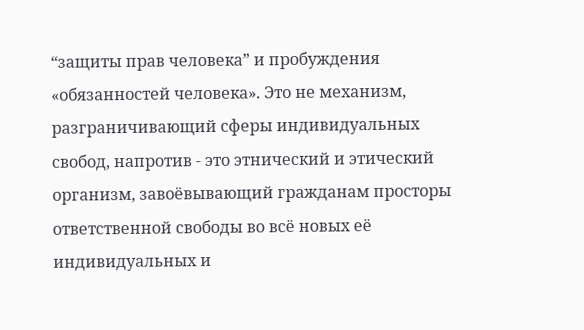“защиты прав человека” и пробуждения «обязанностей человека». Это не механизм, разграничивающий сферы индивидуальных свобод, напротив - это этнический и этический организм, завоёвывающий гражданам просторы ответственной свободы во всё новых её индивидуальных и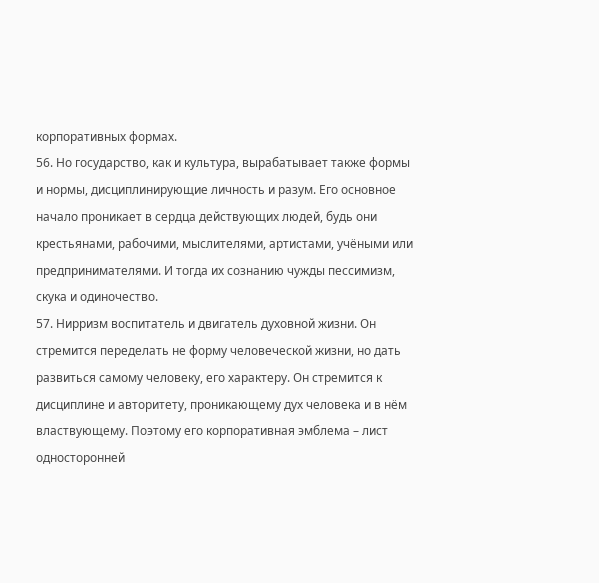корпоративных формах.
56. Но государство, как и культура, вырабатывает также формы и нормы, дисциплинирующие личность и разум. Его основное начало проникает в сердца действующих людей, будь они крестьянами, рабочими, мыслителями, артистами, учёными или предпринимателями. И тогда их сознанию чужды пессимизм, скука и одиночество.
57. Нирризм воспитатель и двигатель духовной жизни. Он стремится переделать не форму человеческой жизни, но дать развиться самому человеку, его характеру. Он стремится к дисциплине и авторитету, проникающему дух человека и в нём властвующему. Поэтому его корпоративная эмблема – лист односторонней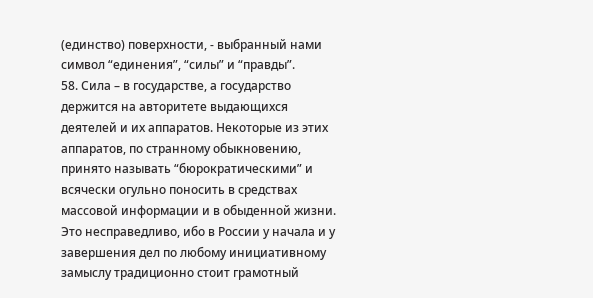(единство) поверхности, - выбранный нами символ “единения”, “силы” и “правды”.
58. Сила – в государстве, а государство держится на авторитете выдающихся деятелей и их аппаратов. Некоторые из этих аппаратов, по странному обыкновению, принято называть “бюрократическими” и всячески огульно поносить в средствах массовой информации и в обыденной жизни. Это несправедливо, ибо в России у начала и у завершения дел по любому инициативному замыслу традиционно стоит грамотный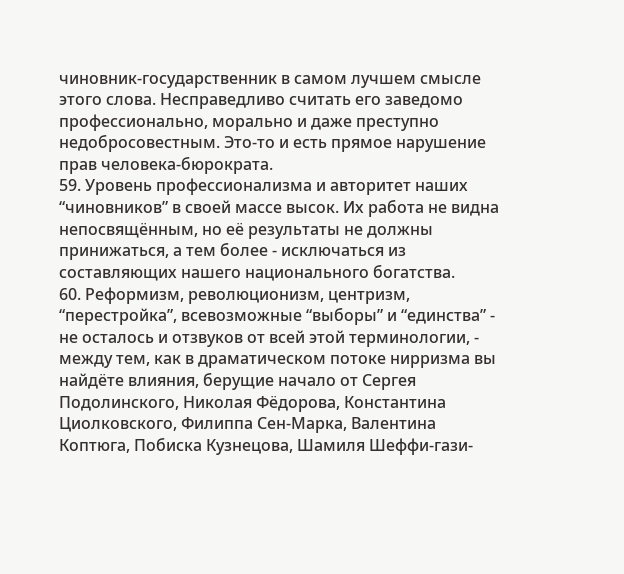чиновник-государственник в самом лучшем смысле этого слова. Несправедливо считать его заведомо профессионально, морально и даже преступно недобросовестным. Это-то и есть прямое нарушение прав человека-бюрократа.
59. Уровень профессионализма и авторитет наших “чиновников” в своей массе высок. Их работа не видна непосвящённым, но её результаты не должны принижаться, а тем более - исключаться из составляющих нашего национального богатства.
60. Реформизм, революционизм, центризм, “перестройка”, всевозможные “выборы” и “единства” - не осталось и отзвуков от всей этой терминологии, - между тем, как в драматическом потоке нирризма вы найдёте влияния, берущие начало от Сергея Подолинского, Николая Фёдорова, Константина Циолковского, Филиппа Сен-Марка, Валентина Коптюга, Побиска Кузнецова, Шамиля Шеффи-гази-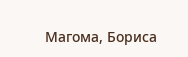Магома, Бориса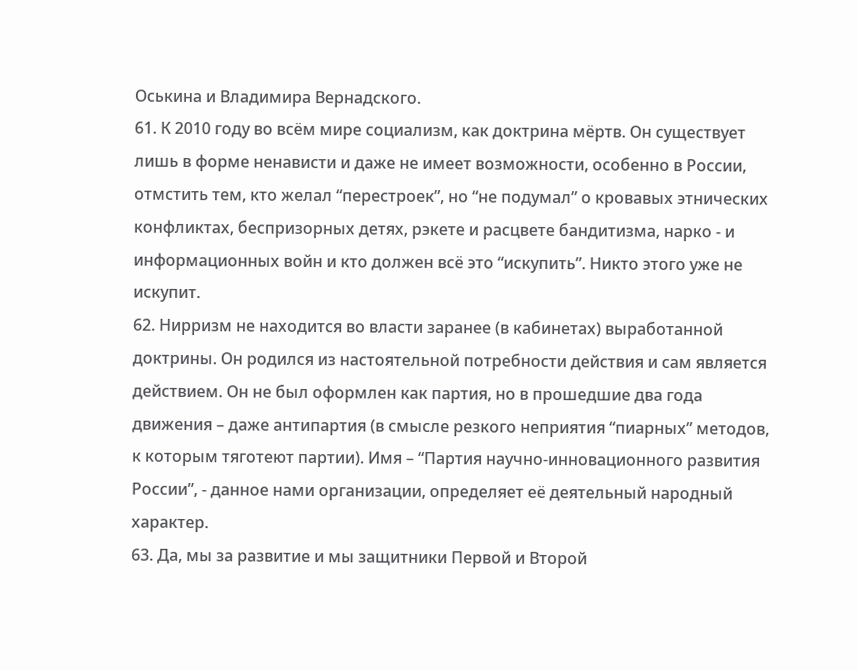Оськина и Владимира Вернадского.
61. К 2010 году во всём мире социализм, как доктрина мёртв. Он существует лишь в форме ненависти и даже не имеет возможности, особенно в России, отмстить тем, кто желал “перестроек”, но “не подумал” о кровавых этнических конфликтах, беспризорных детях, рэкете и расцвете бандитизма, нарко - и информационных войн и кто должен всё это “искупить”. Никто этого уже не искупит.
62. Нирризм не находится во власти заранее (в кабинетах) выработанной доктрины. Он родился из настоятельной потребности действия и сам является действием. Он не был оформлен как партия, но в прошедшие два года движения – даже антипартия (в смысле резкого неприятия “пиарных” методов, к которым тяготеют партии). Имя – “Партия научно-инновационного развития России”, - данное нами организации, определяет её деятельный народный характер.
63. Да, мы за развитие и мы защитники Первой и Второй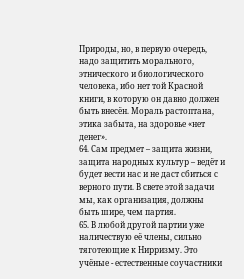Природы, но, в первую очередь, надо защитить морального, этнического и биологического человека, ибо нет той Красной книги, в которую он давно должен быть внесён. Мораль растоптана, этика забыта, на здоровье «нет денег».
64. Сам предмет – защита жизни, защита народных культур – ведёт и будет вести нас и не даст сбиться с верного пути. В свете этой задачи мы, как организация, должны быть шире, чем партия.
65. В любой другой партии уже наличествую её члены, сильно тяготеющие к Нирризму. Это учёные - естественные соучастники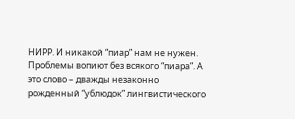НИРР. И никакой “пиар” нам не нужен. Проблемы вопиют без всякого “пиара”. А это слово – дважды незаконно рожденный “ублюдок” лингвистического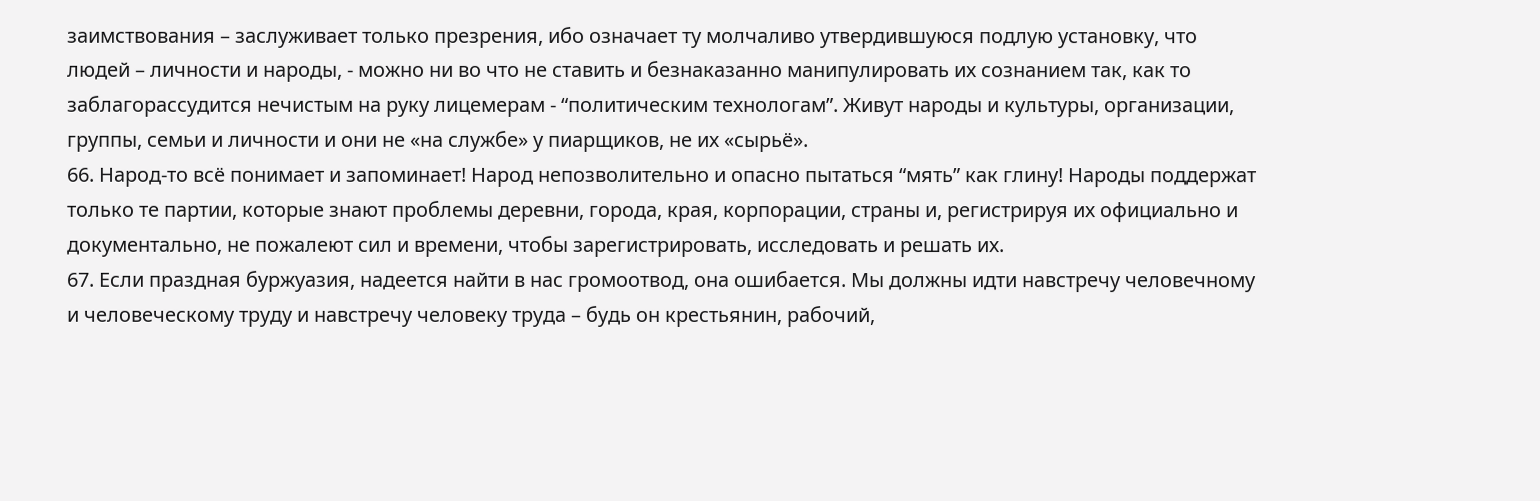заимствования – заслуживает только презрения, ибо означает ту молчаливо утвердившуюся подлую установку, что людей – личности и народы, - можно ни во что не ставить и безнаказанно манипулировать их сознанием так, как то заблагорассудится нечистым на руку лицемерам - “политическим технологам”. Живут народы и культуры, организации, группы, семьи и личности и они не «на службе» у пиарщиков, не их «сырьё».
66. Народ-то всё понимает и запоминает! Народ непозволительно и опасно пытаться “мять” как глину! Народы поддержат только те партии, которые знают проблемы деревни, города, края, корпорации, страны и, регистрируя их официально и документально, не пожалеют сил и времени, чтобы зарегистрировать, исследовать и решать их.
67. Если праздная буржуазия, надеется найти в нас громоотвод, она ошибается. Мы должны идти навстречу человечному и человеческому труду и навстречу человеку труда – будь он крестьянин, рабочий,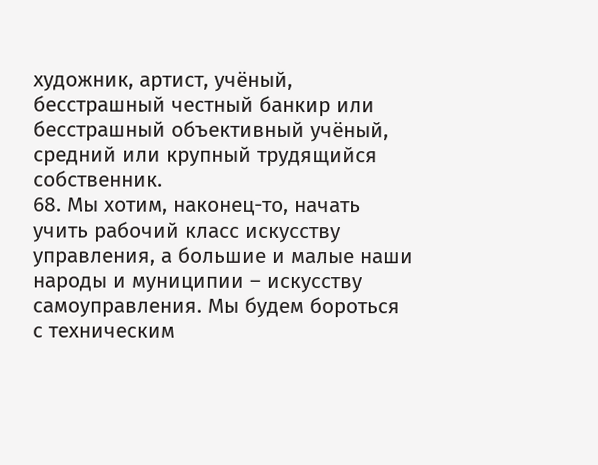художник, артист, учёный, бесстрашный честный банкир или бесстрашный объективный учёный, средний или крупный трудящийся собственник.
68. Мы хотим, наконец-то, начать учить рабочий класс искусству управления, а большие и малые наши народы и муниципии – искусству самоуправления. Мы будем бороться с техническим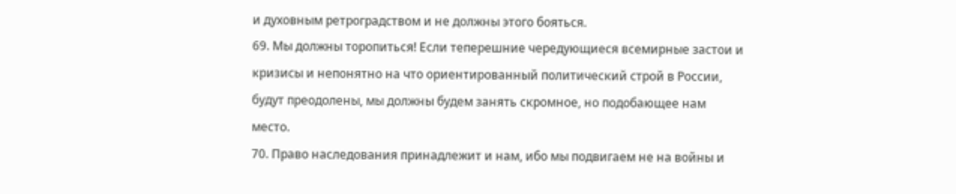и духовным ретроградством и не должны этого бояться.
69. Мы должны торопиться! Если теперешние чередующиеся всемирные застои и кризисы и непонятно на что ориентированный политический строй в России, будут преодолены, мы должны будем занять скромное, но подобающее нам место.
70. Право наследования принадлежит и нам, ибо мы подвигаем не на войны и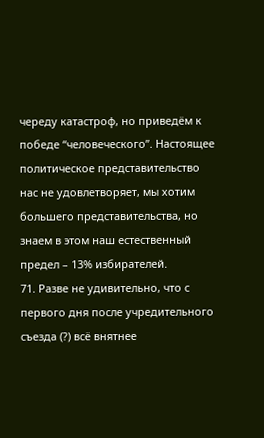череду катастроф, но приведём к победе “человеческого”. Настоящее политическое представительство нас не удовлетворяет, мы хотим большего представительства, но знаем в этом наш естественный предел – 13% избирателей.
71. Разве не удивительно, что с первого дня после учредительного съезда (?) всё внятнее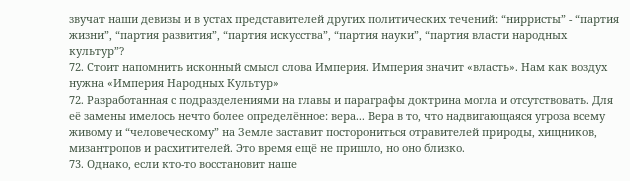звучат наши девизы и в устах представителей других политических течений: “нирристы” - “партия жизни”, “партия развития”, “партия искусства”, “партия науки”, “партия власти народных культур”?
72. Стоит напомнить исконный смысл слова Империя. Империя значит «власть». Нам как воздух нужна «Империя Народных Культур»
72. Разработанная с подразделениями на главы и параграфы доктрина могла и отсутствовать. Для её замены имелось нечто более определённое: вера... Вера в то, что надвигающаяся угроза всему живому и “человеческому” на Земле заставит посторониться отравителей природы, хищников, мизантропов и расхитителей. Это время ещё не пришло, но оно близко.
73. Однако, если кто-то восстановит наше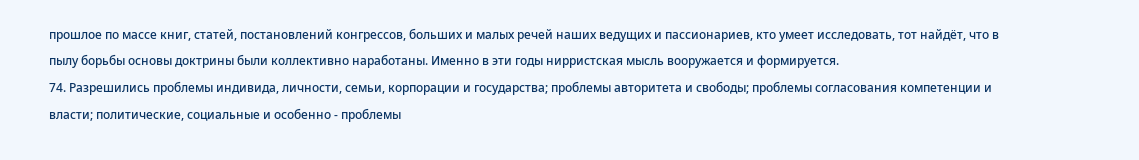прошлое по массе книг, статей, постановлений конгрессов, больших и малых речей наших ведущих и пассионариев, кто умеет исследовать, тот найдёт, что в пылу борьбы основы доктрины были коллективно наработаны. Именно в эти годы нирристская мысль вооружается и формируется.
74. Разрешились проблемы индивида, личности, семьи, корпорации и государства; проблемы авторитета и свободы; проблемы согласования компетенции и власти; политические, социальные и особенно - проблемы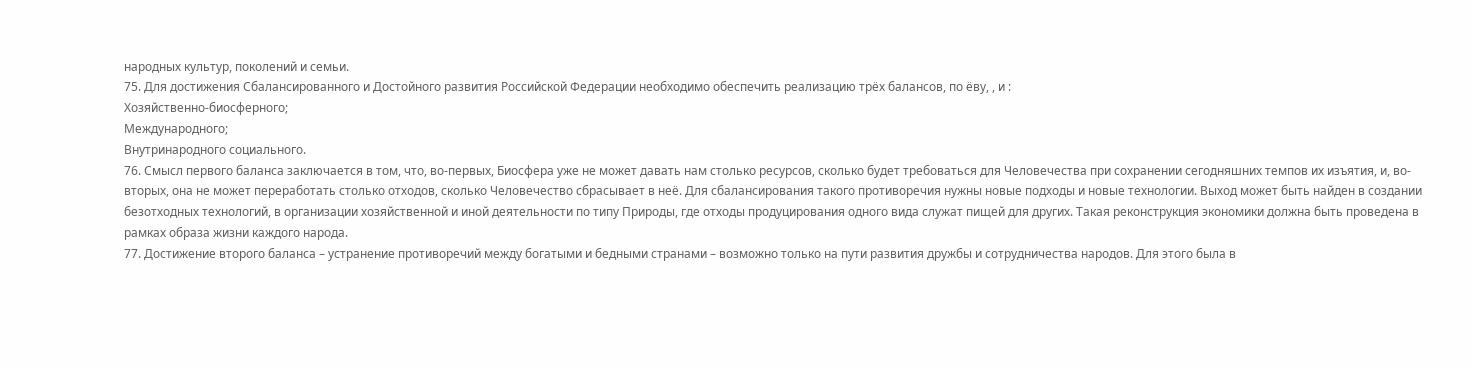народных культур, поколений и семьи.
75. Для достижения Сбалансированного и Достойного развития Российской Федерации необходимо обеспечить реализацию трёх балансов, по ёву, , и :
Хозяйственно-биосферного;
Международного;
Внутринародного социального.
76. Смысл первого баланса заключается в том, что, во-первых, Биосфера уже не может давать нам столько ресурсов, сколько будет требоваться для Человечества при сохранении сегодняшних темпов их изъятия, и, во-вторых, она не может переработать столько отходов, сколько Человечество сбрасывает в неё. Для сбалансирования такого противоречия нужны новые подходы и новые технологии. Выход может быть найден в создании безотходных технологий, в организации хозяйственной и иной деятельности по типу Природы, где отходы продуцирования одного вида служат пищей для других. Такая реконструкция экономики должна быть проведена в рамках образа жизни каждого народа.
77. Достижение второго баланса – устранение противоречий между богатыми и бедными странами – возможно только на пути развития дружбы и сотрудничества народов. Для этого была в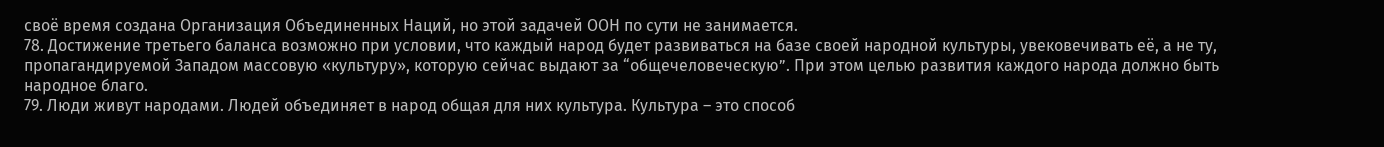своё время создана Организация Объединенных Наций, но этой задачей ООН по сути не занимается.
78. Достижение третьего баланса возможно при условии, что каждый народ будет развиваться на базе своей народной культуры, увековечивать её, а не ту, пропагандируемой Западом массовую «культуру», которую сейчас выдают за “общечеловеческую”. При этом целью развития каждого народа должно быть народное благо.
79. Люди живут народами. Людей объединяет в народ общая для них культура. Культура – это способ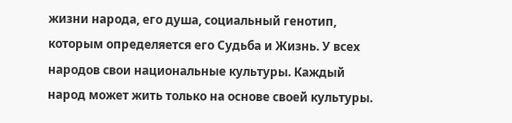жизни народа, его душа, социальный генотип, которым определяется его Судьба и Жизнь. У всех народов свои национальные культуры. Каждый народ может жить только на основе своей культуры.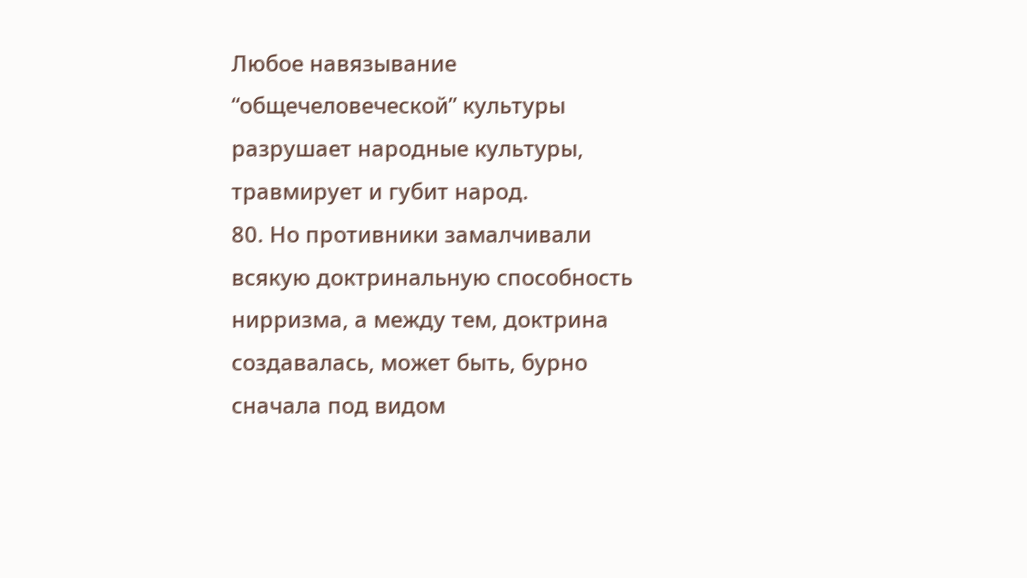Любое навязывание “общечеловеческой” культуры разрушает народные культуры, травмирует и губит народ.
80. Но противники замалчивали всякую доктринальную способность нирризма, а между тем, доктрина создавалась, может быть, бурно сначала под видом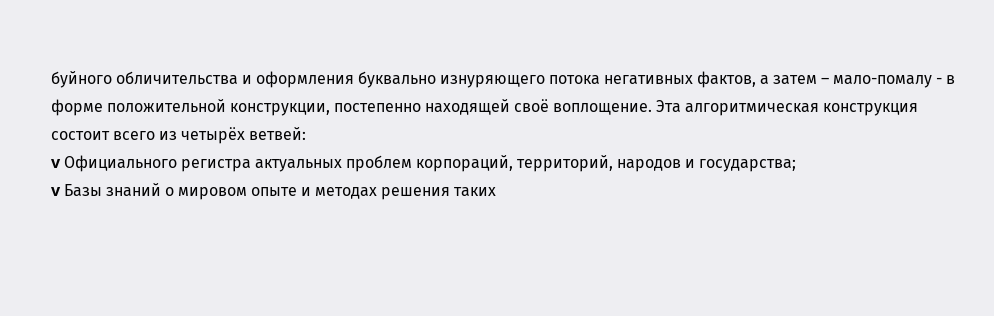буйного обличительства и оформления буквально изнуряющего потока негативных фактов, а затем – мало-помалу - в форме положительной конструкции, постепенно находящей своё воплощение. Эта алгоритмическая конструкция состоит всего из четырёх ветвей:
v Официального регистра актуальных проблем корпораций, территорий, народов и государства;
v Базы знаний о мировом опыте и методах решения таких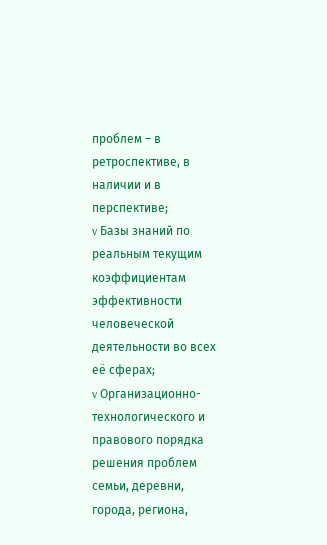проблем – в ретроспективе, в наличии и в перспективе;
v Базы знаний по реальным текущим коэффициентам эффективности человеческой деятельности во всех её сферах;
v Организационно-технологического и правового порядка решения проблем семьи, деревни, города, региона,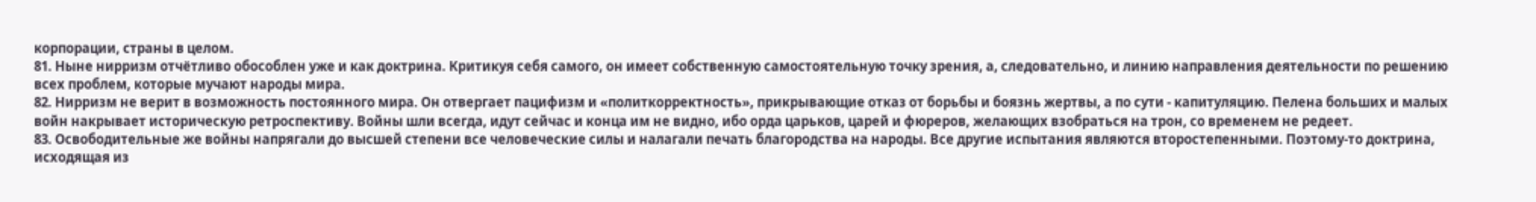корпорации, страны в целом.
81. Ныне нирризм отчётливо обособлен уже и как доктрина. Критикуя себя самого, он имеет собственную самостоятельную точку зрения, а, следовательно, и линию направления деятельности по решению всех проблем, которые мучают народы мира.
82. Нирризм не верит в возможность постоянного мира. Он отвергает пацифизм и «политкорректность», прикрывающие отказ от борьбы и боязнь жертвы, а по сути - капитуляцию. Пелена больших и малых войн накрывает историческую ретроспективу. Войны шли всегда, идут сейчас и конца им не видно, ибо орда царьков, царей и фюреров, желающих взобраться на трон, со временем не редеет.
83. Освободительные же войны напрягали до высшей степени все человеческие силы и налагали печать благородства на народы. Все другие испытания являются второстепенными. Поэтому-то доктрина, исходящая из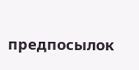предпосылок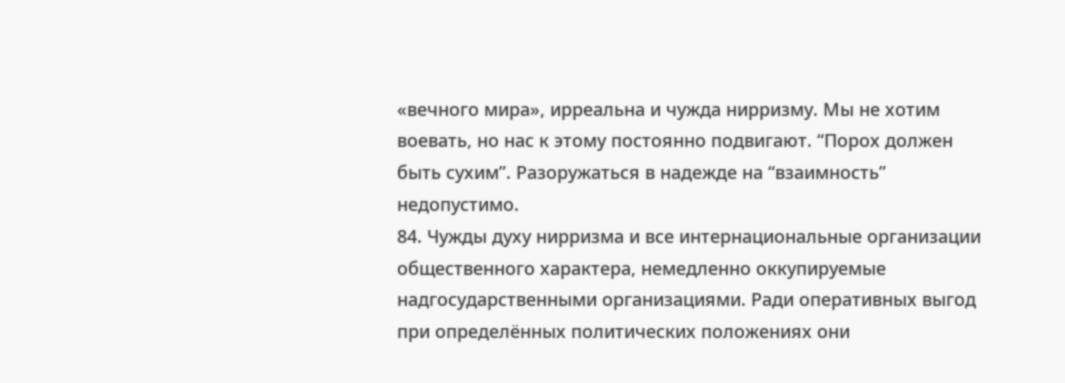«вечного мира», ирреальна и чужда нирризму. Мы не хотим воевать, но нас к этому постоянно подвигают. “Порох должен быть сухим”. Разоружаться в надежде на “взаимность” недопустимо.
84. Чужды духу нирризма и все интернациональные организации общественного характера, немедленно оккупируемые надгосударственными организациями. Ради оперативных выгод при определённых политических положениях они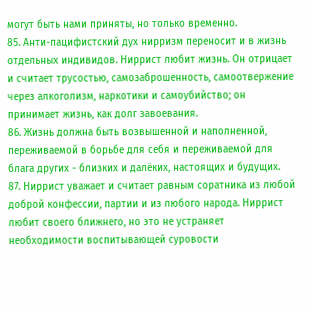могут быть нами приняты, но только временно.
85. Анти-пацифистский дух нирризм переносит и в жизнь отдельных индивидов. Ниррист любит жизнь. Он отрицает и считает трусостью, самозаброшенность, самоотвержение через алкоголизм, наркотики и самоубийство; он принимает жизнь, как долг завоевания.
86. Жизнь должна быть возвышенной и наполненной, переживаемой в борьбе для себя и переживаемой для блага других - близких и далёких, настоящих и будущих.
87. Ниррист уважает и считает равным соратника из любой доброй конфессии, партии и из любого народа. Ниррист любит своего ближнего, но это не устраняет необходимости воспитывающей суровости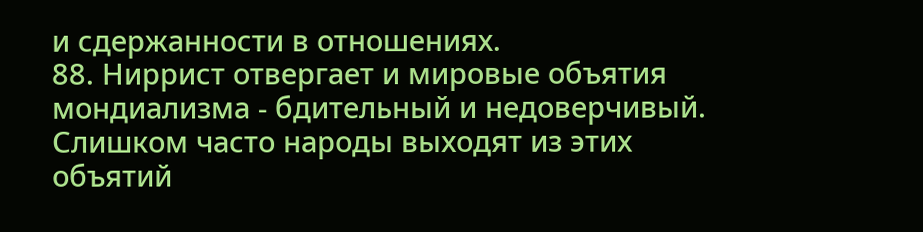и сдержанности в отношениях.
88. Ниррист отвергает и мировые объятия мондиализма - бдительный и недоверчивый. Слишком часто народы выходят из этих объятий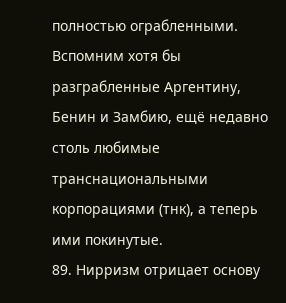полностью ограбленными. Вспомним хотя бы разграбленные Аргентину, Бенин и Замбию, ещё недавно столь любимые транснациональными корпорациями (тнк), а теперь ими покинутые.
89. Нирризм отрицает основу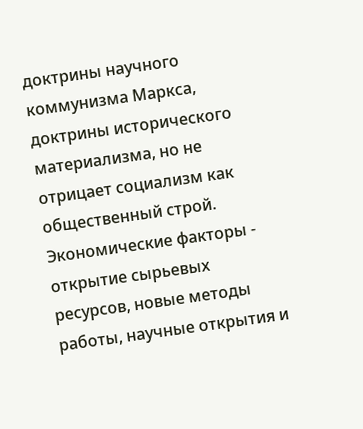доктрины научного коммунизма Маркса, доктрины исторического материализма, но не отрицает социализм как общественный строй. Экономические факторы - открытие сырьевых ресурсов, новые методы работы, научные открытия и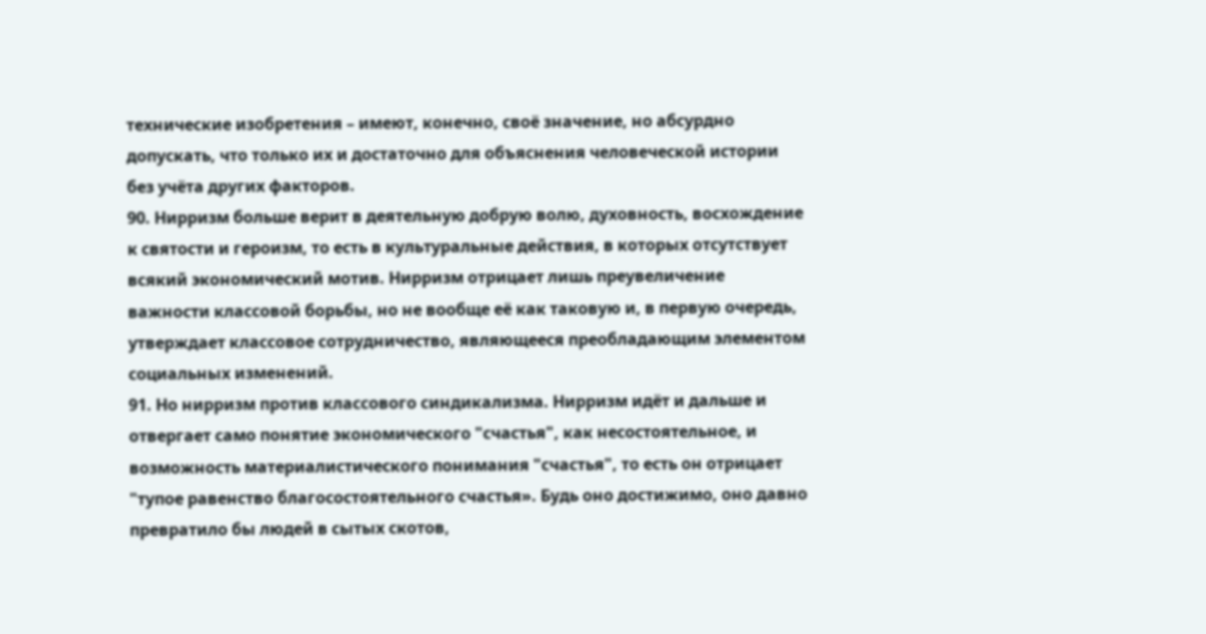технические изобретения – имеют, конечно, своё значение, но абсурдно допускать, что только их и достаточно для объяснения человеческой истории без учёта других факторов.
90. Нирризм больше верит в деятельную добрую волю, духовность, восхождение к святости и героизм, то есть в культуральные действия, в которых отсутствует всякий экономический мотив. Нирризм отрицает лишь преувеличение важности классовой борьбы, но не вообще её как таковую и, в первую очередь, утверждает классовое сотрудничество, являющееся преобладающим элементом социальных изменений.
91. Но нирризм против классового синдикализма. Нирризм идёт и дальше и отвергает само понятие экономического "счастья", как несостоятельное, и возможность материалистического понимания "счастья", то есть он отрицает "тупое равенство благосостоятельного счастья». Будь оно достижимо, оно давно превратило бы людей в сытых скотов,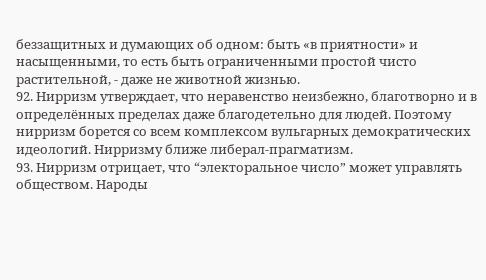беззащитных и думающих об одном: быть «в приятности» и насыщенными, то есть быть ограниченными простой чисто растительной, - даже не животной жизнью.
92. Нирризм утверждает, что неравенство неизбежно, благотворно и в определённых пределах даже благодетельно для людей. Поэтому нирризм борется со всем комплексом вульгарных демократических идеологий. Нирризму ближе либерал-прагматизм.
93. Нирризм отрицает, что “электоральное число” может управлять обществом. Народы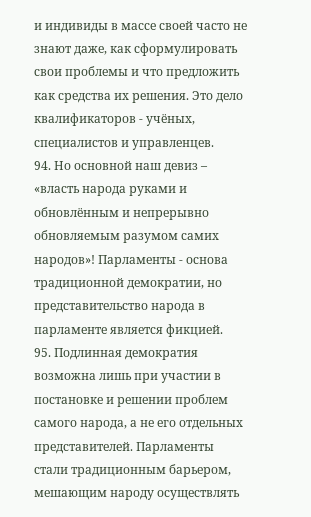и индивиды в массе своей часто не знают даже, как сформулировать свои проблемы и что предложить как средства их решения. Это дело квалификаторов - учёных, специалистов и управленцев.
94. Но основной наш девиз – «власть народа руками и обновлённым и непрерывно обновляемым разумом самих народов»! Парламенты - основа традиционной демократии, но представительство народа в парламенте является фикцией.
95. Подлинная демократия возможна лишь при участии в постановке и решении проблем самого народа, а не его отдельных представителей. Парламенты стали традиционным барьером, мешающим народу осуществлять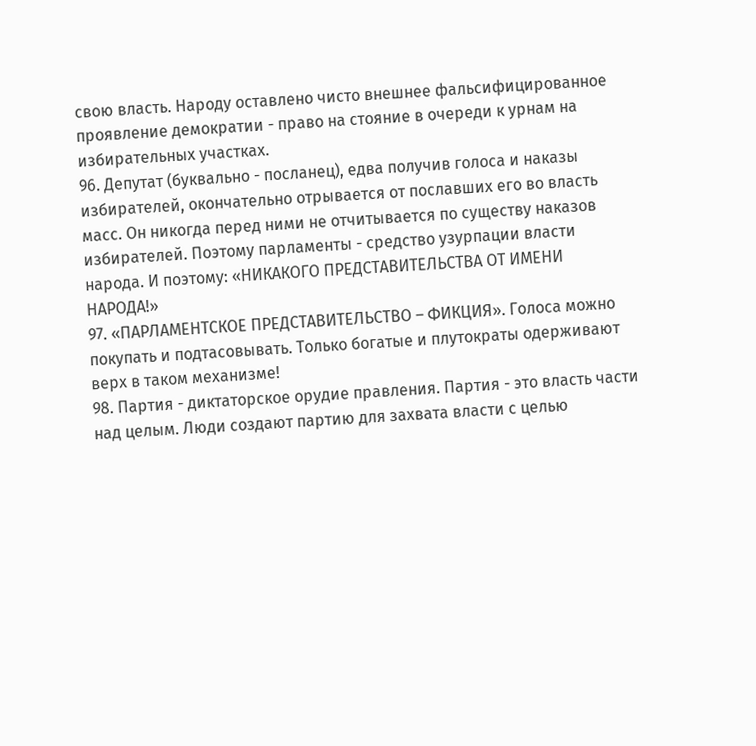свою власть. Народу оставлено чисто внешнее фальсифицированное проявление демократии - право на стояние в очереди к урнам на избирательных участках.
96. Депутат (буквально - посланец), едва получив голоса и наказы избирателей, окончательно отрывается от пославших его во власть масс. Он никогда перед ними не отчитывается по существу наказов избирателей. Поэтому парламенты - средство узурпации власти народа. И поэтому: «НИКАКОГО ПРЕДСТАВИТЕЛЬСТВА ОТ ИМЕНИ НАРОДА!»
97. «ПАРЛАМЕНТСКОЕ ПРЕДСТАВИТЕЛЬСТВО – ФИКЦИЯ». Голоса можно покупать и подтасовывать. Только богатые и плутократы одерживают верх в таком механизме!
98. Партия - диктаторское орудие правления. Партия - это власть части над целым. Люди создают партию для захвата власти с целью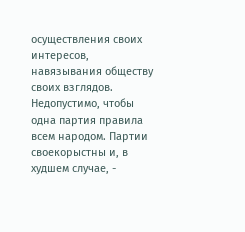осуществления своих интересов, навязывания обществу своих взглядов. Недопустимо, чтобы одна партия правила всем народом. Партии своекорыстны и, в худшем случае, -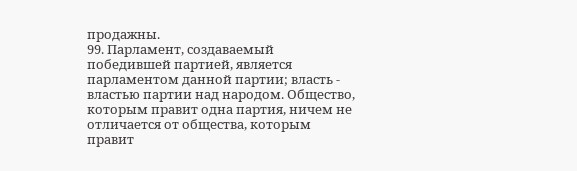продажны.
99. Парламент, создаваемый победившей партией, является парламентом данной партии; власть - властью партии над народом. Общество, которым правит одна партия, ничем не отличается от общества, которым правит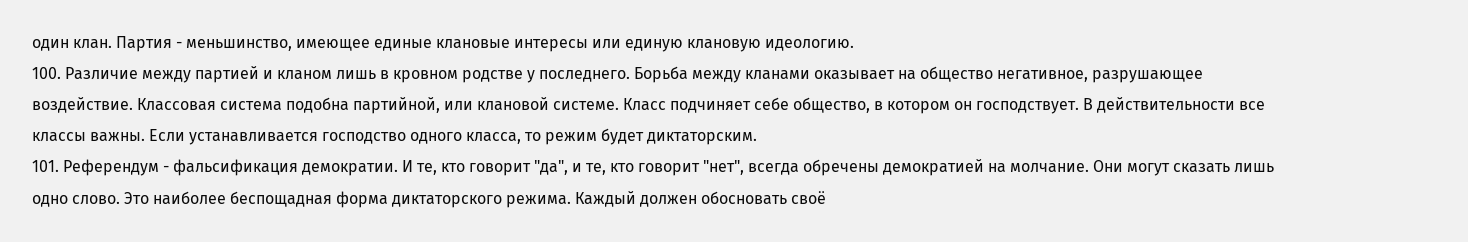один клан. Партия - меньшинство, имеющее единые клановые интересы или единую клановую идеологию.
100. Различие между партией и кланом лишь в кровном родстве у последнего. Борьба между кланами оказывает на общество негативное, разрушающее воздействие. Классовая система подобна партийной, или клановой системе. Класс подчиняет себе общество, в котором он господствует. В действительности все классы важны. Если устанавливается господство одного класса, то режим будет диктаторским.
101. Референдум - фальсификация демократии. И те, кто говорит "да", и те, кто говорит "нет", всегда обречены демократией на молчание. Они могут сказать лишь одно слово. Это наиболее беспощадная форма диктаторского режима. Каждый должен обосновать своё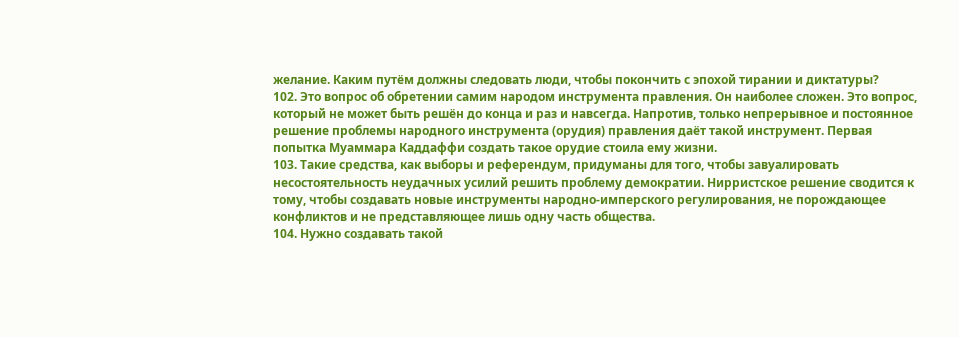желание. Каким путём должны следовать люди, чтобы покончить с эпохой тирании и диктатуры?
102. Это вопрос об обретении самим народом инструмента правления. Он наиболее сложен. Это вопрос, который не может быть решён до конца и раз и навсегда. Напротив, только непрерывное и постоянное решение проблемы народного инструмента (орудия) правления даёт такой инструмент. Первая попытка Муаммара Каддаффи создать такое орудие стоила ему жизни.
103. Такие средства, как выборы и референдум, придуманы для того, чтобы завуалировать несостоятельность неудачных усилий решить проблему демократии. Нирристское решение сводится к тому, чтобы создавать новые инструменты народно-имперского регулирования, не порождающее конфликтов и не представляющее лишь одну часть общества.
104. Нужно создавать такой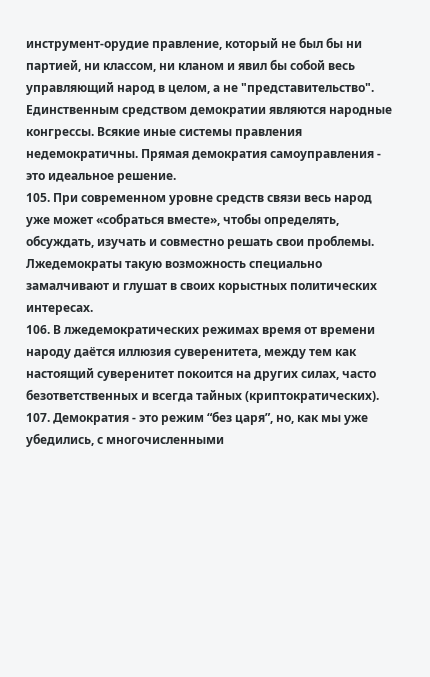инструмент-орудие правление, который не был бы ни партией, ни классом, ни кланом и явил бы собой весь управляющий народ в целом, а не "представительство". Единственным средством демократии являются народные конгрессы. Всякие иные системы правления недемократичны. Прямая демократия самоуправления - это идеальное решение.
105. При современном уровне средств связи весь народ уже может «собраться вместе», чтобы определять, обсуждать, изучать и совместно решать свои проблемы. Лжедемократы такую возможность специально замалчивают и глушат в своих корыстных политических интересах.
106. В лжедемократических режимах время от времени народу даётся иллюзия суверенитета, между тем как настоящий суверенитет покоится на других силах, часто безответственных и всегда тайных (криптократических).
107. Демократия - это режим “без царя”, но, как мы уже убедились, с многочисленными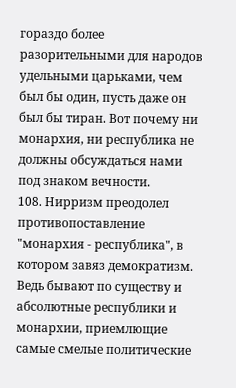гораздо более разорительными для народов удельными царьками, чем был бы один, пусть даже он был бы тиран. Вот почему ни монархия, ни республика не должны обсуждаться нами под знаком вечности.
108. Нирризм преодолел противопоставление "монархия - республика", в котором завяз демократизм. Ведь бывают по существу и абсолютные республики и монархии, приемлющие самые смелые политические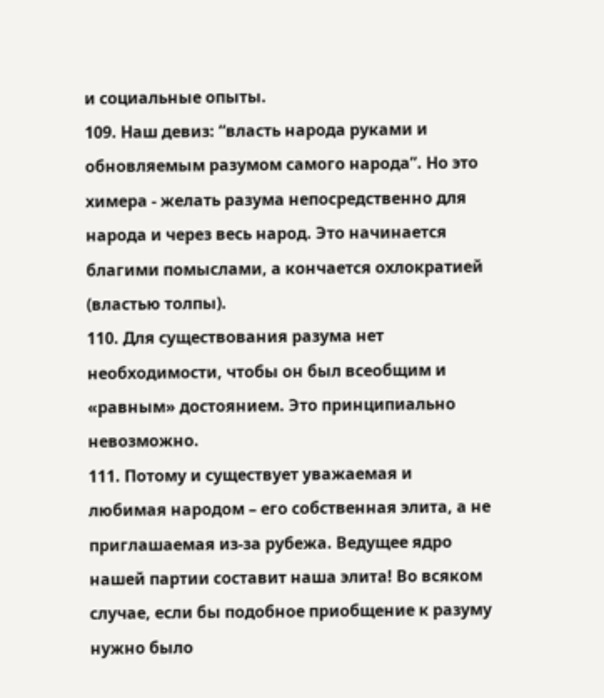и социальные опыты.
109. Наш девиз: “власть народа руками и обновляемым разумом самого народа”. Но это химера - желать разума непосредственно для народа и через весь народ. Это начинается благими помыслами, а кончается охлократией (властью толпы).
110. Для существования разума нет необходимости, чтобы он был всеобщим и «равным» достоянием. Это принципиально невозможно.
111. Потому и существует уважаемая и любимая народом – его собственная элита, а не приглашаемая из-за рубежа. Ведущее ядро нашей партии составит наша элита! Во всяком случае, если бы подобное приобщение к разуму нужно было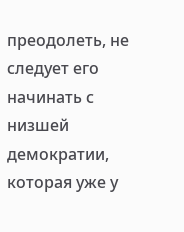преодолеть, не следует его начинать с низшей демократии, которая уже у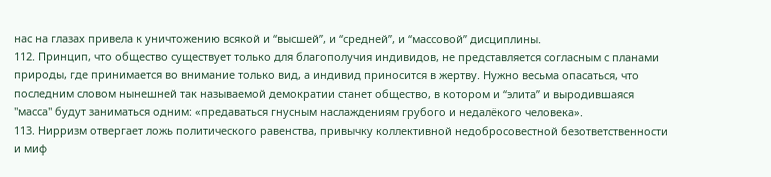нас на глазах привела к уничтожению всякой и “высшей”, и “средней”, и “массовой” дисциплины.
112. Принцип, что общество существует только для благополучия индивидов, не представляется согласным с планами природы, где принимается во внимание только вид, а индивид приносится в жертву. Нужно весьма опасаться, что последним словом нынешней так называемой демократии станет общество, в котором и “элита” и выродившаяся "масса" будут заниматься одним: «предаваться гнусным наслаждениям грубого и недалёкого человека».
113. Нирризм отвергает ложь политического равенства, привычку коллективной недобросовестной безответственности и миф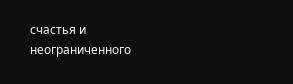счастья и неограниченного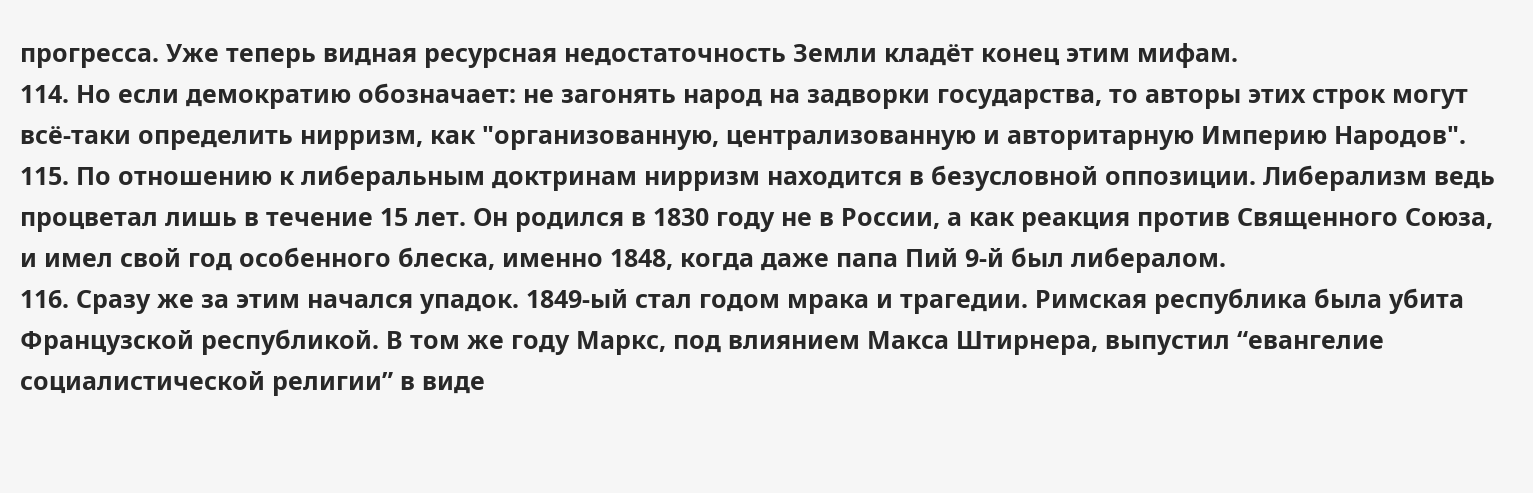прогресса. Уже теперь видная ресурсная недостаточность Земли кладёт конец этим мифам.
114. Но если демократию обозначает: не загонять народ на задворки государства, то авторы этих строк могут всё-таки определить нирризм, как "организованную, централизованную и авторитарную Империю Народов".
115. По отношению к либеральным доктринам нирризм находится в безусловной оппозиции. Либерализм ведь процветал лишь в течение 15 лет. Он родился в 1830 году не в России, а как реакция против Священного Союза, и имел свой год особенного блеска, именно 1848, когда даже папа Пий 9-й был либералом.
116. Сразу же за этим начался упадок. 1849-ый стал годом мрака и трагедии. Римская республика была убита Французской республикой. В том же году Маркс, под влиянием Макса Штирнера, выпустил “евангелие социалистической религии” в виде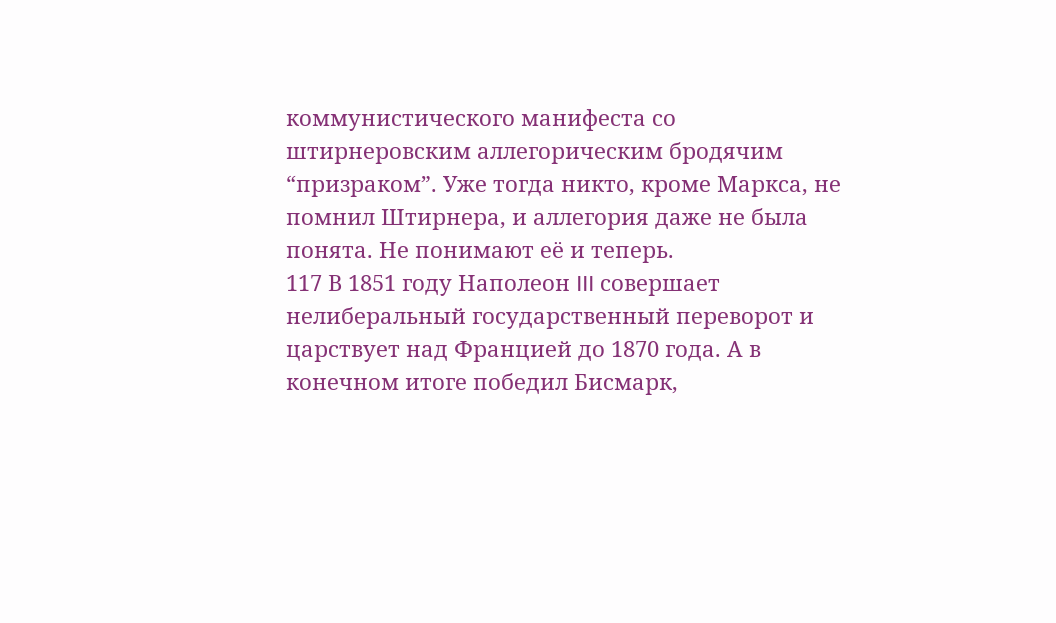коммунистического манифеста со штирнеровским аллегорическим бродячим “призраком”. Уже тогда никто, кроме Маркса, не помнил Штирнера, и аллегория даже не была понята. Не понимают её и теперь.
117 В 1851 году Наполеон III совершает нелиберальный государственный переворот и царствует над Францией до 1870 года. А в конечном итоге победил Бисмарк,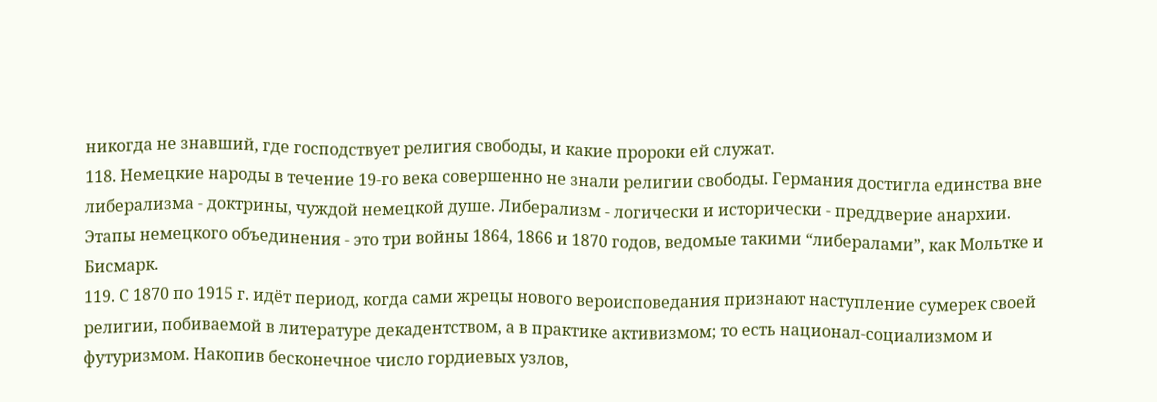никогда не знавший, где господствует религия свободы, и какие пророки ей служат.
118. Немецкие народы в течение 19-го века совершенно не знали религии свободы. Германия достигла единства вне либерализма - доктрины, чуждой немецкой душе. Либерализм - логически и исторически - преддверие анархии. Этапы немецкого объединения - это три войны 1864, 1866 и 1870 годов, ведомые такими “либералами”, как Мольтке и Бисмарк.
119. С 1870 по 1915 г. идёт период, когда сами жрецы нового вероисповедания признают наступление сумерек своей религии, побиваемой в литературе декадентством, а в практике активизмом; то есть национал-социализмом и футуризмом. Накопив бесконечное число гордиевых узлов,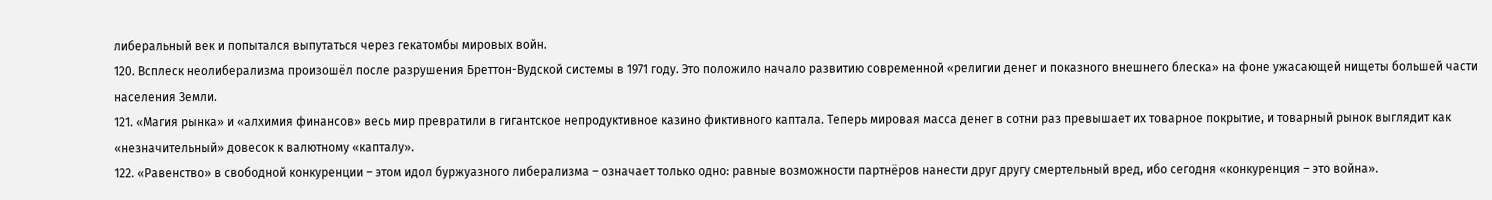либеральный век и попытался выпутаться через гекатомбы мировых войн.
120. Всплеск неолиберализма произошёл после разрушения Бреттон-Вудской системы в 1971 году. Это положило начало развитию современной «религии денег и показного внешнего блеска» на фоне ужасающей нищеты большей части населения Земли.
121. «Магия рынка» и «алхимия финансов» весь мир превратили в гигантское непродуктивное казино фиктивного каптала. Теперь мировая масса денег в сотни раз превышает их товарное покрытие, и товарный рынок выглядит как «незначительный» довесок к валютному «капталу».
122. «Равенство» в свободной конкуренции – этом идол буржуазного либерализма – означает только одно: равные возможности партнёров нанести друг другу смертельный вред, ибо сегодня «конкуренция – это война».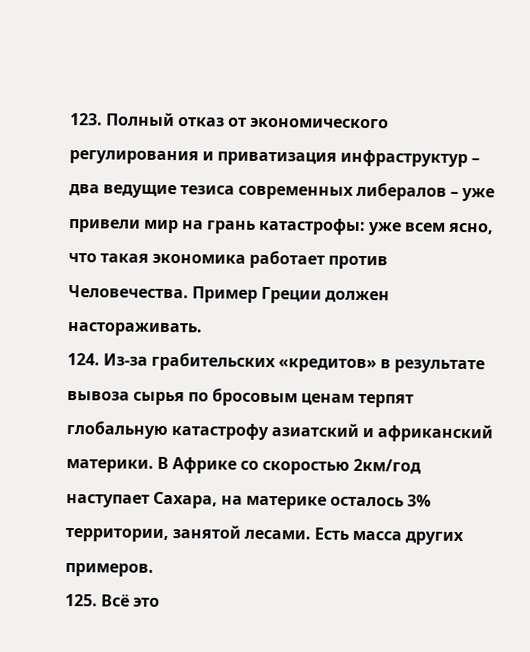123. Полный отказ от экономического регулирования и приватизация инфраструктур – два ведущие тезиса современных либералов – уже привели мир на грань катастрофы: уже всем ясно, что такая экономика работает против Человечества. Пример Греции должен настораживать.
124. Из-за грабительских «кредитов» в результате вывоза сырья по бросовым ценам терпят глобальную катастрофу азиатский и африканский материки. В Африке со скоростью 2км/год наступает Сахара, на материке осталось 3% территории, занятой лесами. Есть масса других примеров.
125. Всё это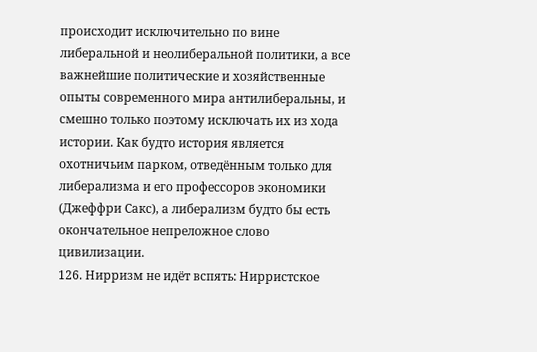происходит исключительно по вине либеральной и неолиберальной политики, а все важнейшие политические и хозяйственные опыты современного мира антилиберальны, и смешно только поэтому исключать их из хода истории. Как будто история является охотничьим парком, отведённым только для либерализма и его профессоров экономики (Джеффри Сакс), а либерализм будто бы есть окончательное непреложное слово цивилизации.
126. Нирризм не идёт вспять: Нирристское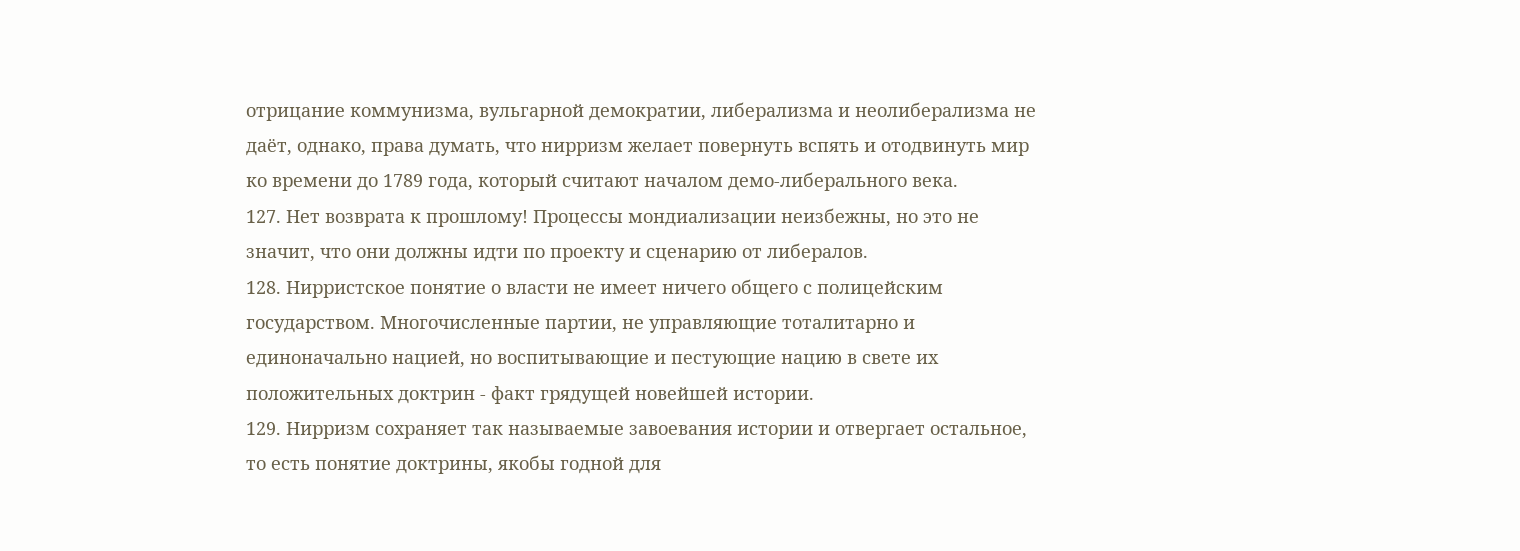отрицание коммунизма, вульгарной демократии, либерализма и неолиберализма не даёт, однако, права думать, что нирризм желает повернуть вспять и отодвинуть мир ко времени до 1789 года, который считают началом демо-либерального века.
127. Нет возврата к прошлому! Процессы мондиализации неизбежны, но это не значит, что они должны идти по проекту и сценарию от либералов.
128. Нирристское понятие о власти не имеет ничего общего с полицейским государством. Многочисленные партии, не управляющие тоталитарно и единоначально нацией, но воспитывающие и пестующие нацию в свете их положительных доктрин - факт грядущей новейшей истории.
129. Нирризм сохраняет так называемые завоевания истории и отвергает остальное, то есть понятие доктрины, якобы годной для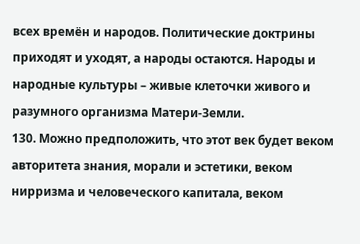всех времён и народов. Политические доктрины приходят и уходят, а народы остаются. Народы и народные культуры – живые клеточки живого и разумного организма Матери-Земли.
130. Можно предположить, что этот век будет веком авторитета знания, морали и эстетики, веком нирризма и человеческого капитала, веком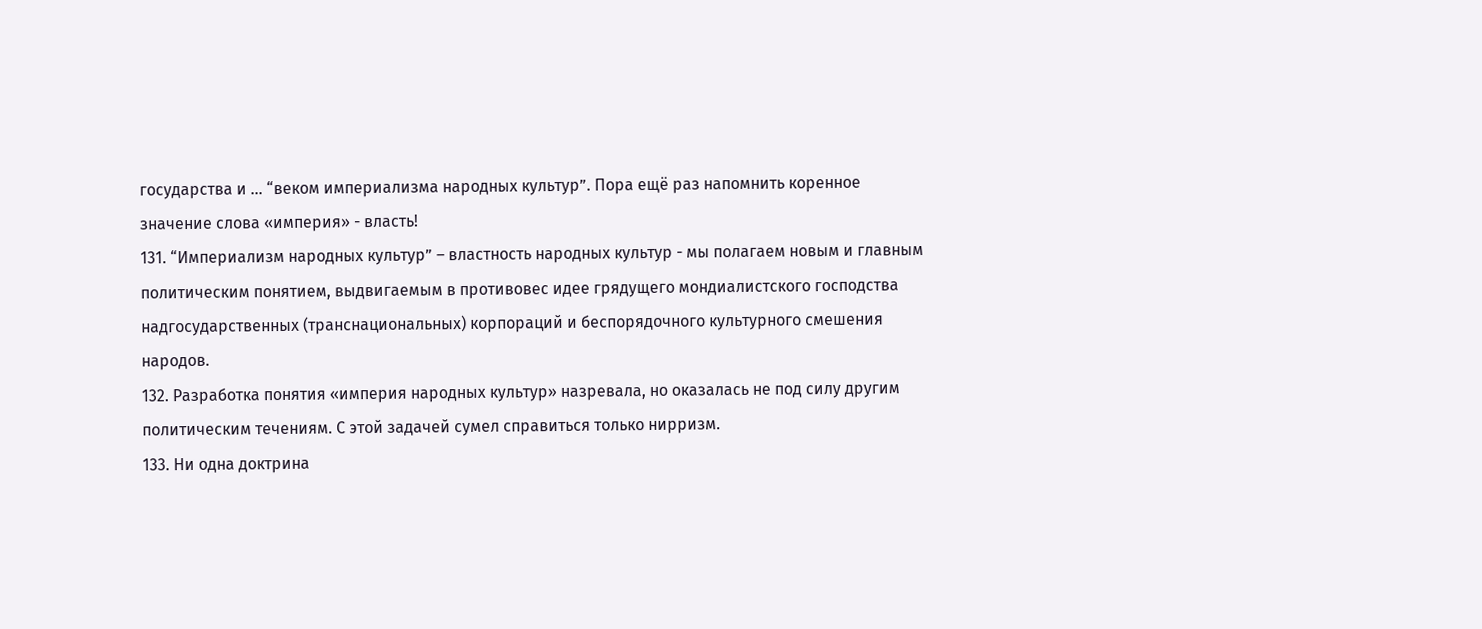государства и … “веком империализма народных культур”. Пора ещё раз напомнить коренное значение слова «империя» - власть!
131. “Империализм народных культур” – властность народных культур - мы полагаем новым и главным политическим понятием, выдвигаемым в противовес идее грядущего мондиалистского господства надгосударственных (транснациональных) корпораций и беспорядочного культурного смешения народов.
132. Разработка понятия «империя народных культур» назревала, но оказалась не под силу другим политическим течениям. С этой задачей сумел справиться только нирризм.
133. Ни одна доктрина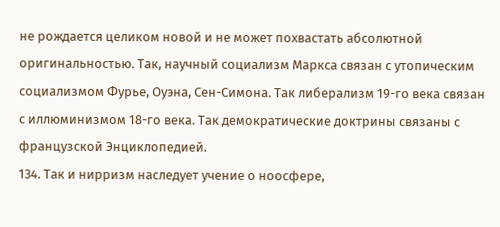не рождается целиком новой и не может похвастать абсолютной оригинальностью. Так, научный социализм Маркса связан с утопическим социализмом Фурье, Оуэна, Сен-Симона. Так либерализм 19-го века связан с иллюминизмом 18-го века. Так демократические доктрины связаны с французской Энциклопедией.
134. Так и нирризм наследует учение о ноосфере,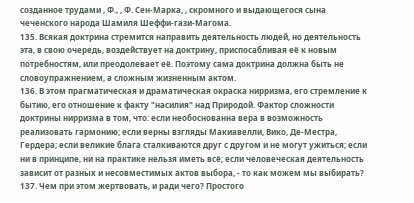созданное трудами , Ф., , Ф. Сен-Марка, , скромного и выдающегося сына чеченского народа Шамиля Шеффи-гази-Магома.
135. Всякая доктрина стремится направить деятельность людей, но деятельность эта, в свою очередь, воздействует на доктрину, приспосабливая её к новым потребностям, или преодолевает её. Поэтому сама доктрина должна быть не словоупражнением, а сложным жизненным актом.
136. В этом прагматическая и драматическая окраска нирризма, его стремление к бытию, его отношение к факту "насилия" над Природой. Фактор сложности доктрины нирризма в том, что: если необоснованна вера в возможность реализовать гармонию; если верны взгляды Макиавелли, Вико, Де-Местра, Гердера; если великие блага сталкиваются друг с другом и не могут ужиться; если ни в принципе, ни на практике нельзя иметь всё; если человеческая деятельность зависит от разных и несовместимых актов выбора, - то как можем мы выбирать?
137. Чем при этом жертвовать, и ради чего? Простого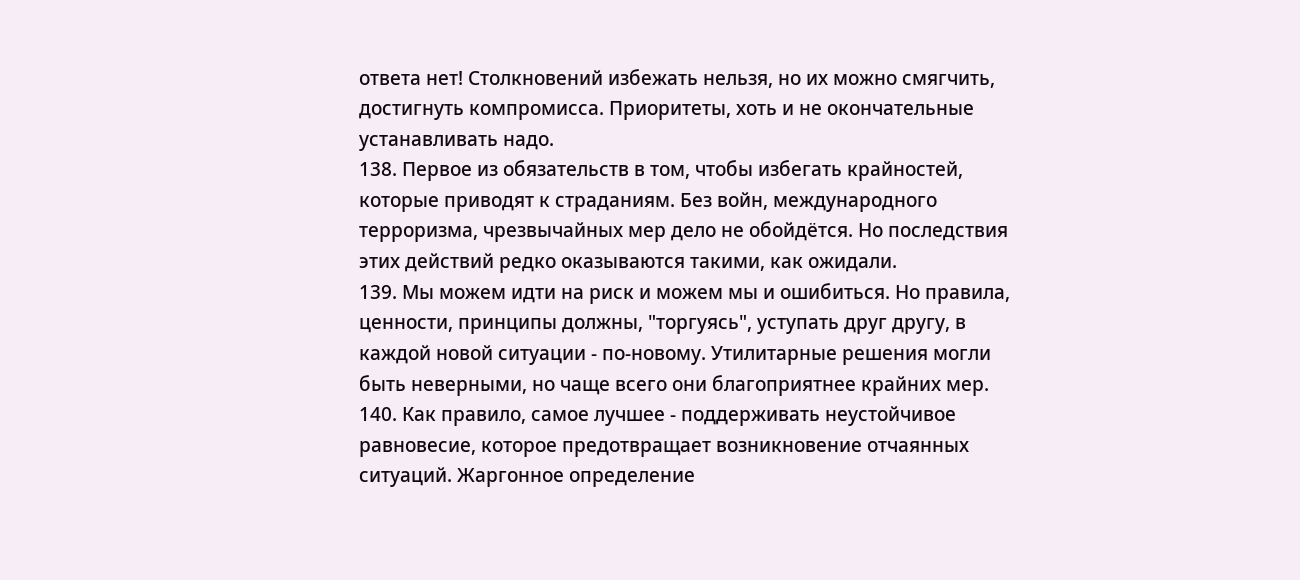ответа нет! Столкновений избежать нельзя, но их можно смягчить, достигнуть компромисса. Приоритеты, хоть и не окончательные устанавливать надо.
138. Первое из обязательств в том, чтобы избегать крайностей, которые приводят к страданиям. Без войн, международного терроризма, чрезвычайных мер дело не обойдётся. Но последствия этих действий редко оказываются такими, как ожидали.
139. Мы можем идти на риск и можем мы и ошибиться. Но правила, ценности, принципы должны, "торгуясь", уступать друг другу, в каждой новой ситуации - по-новому. Утилитарные решения могли быть неверными, но чаще всего они благоприятнее крайних мер.
140. Как правило, самое лучшее - поддерживать неустойчивое равновесие, которое предотвращает возникновение отчаянных ситуаций. Жаргонное определение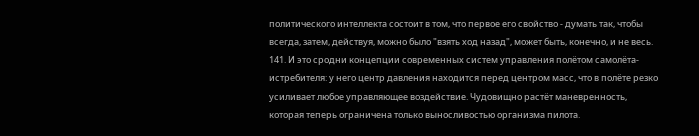политического интеллекта состоит в том, что первое его свойство - думать так, чтобы всегда, затем, действуя, можно было "взять ход назад", может быть, конечно, и не весь.
141. И это сродни концепции современных систем управления полётом самолёта-истребителя: у него центр давления находится перед центром масс, что в полёте резко усиливает любое управляющее воздействие. Чудовищно растёт маневренность, которая теперь ограничена только выносливостью организма пилота.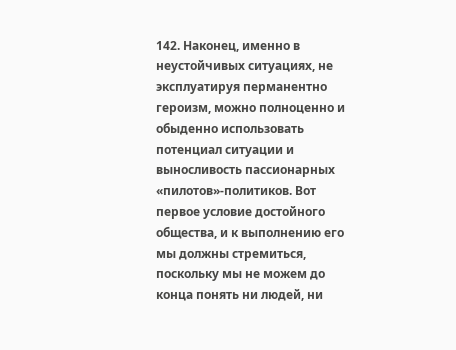142. Наконец, именно в неустойчивых ситуациях, не эксплуатируя перманентно героизм, можно полноценно и обыденно использовать потенциал ситуации и выносливость пассионарных «пилотов»-политиков. Вот первое условие достойного общества, и к выполнению его мы должны стремиться, поскольку мы не можем до конца понять ни людей, ни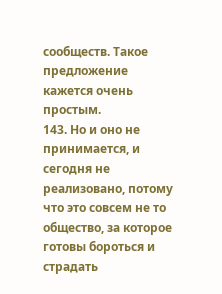сообществ. Такое предложение кажется очень простым.
143. Но и оно не принимается, и сегодня не реализовано, потому что это совсем не то общество, за которое готовы бороться и страдать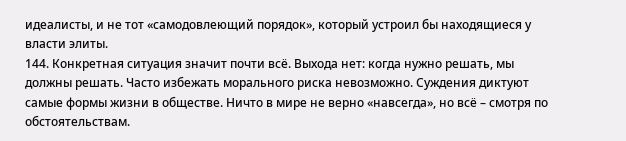идеалисты, и не тот «самодовлеющий порядок», который устроил бы находящиеся у власти элиты.
144. Конкретная ситуация значит почти всё. Выхода нет: когда нужно решать, мы должны решать. Часто избежать морального риска невозможно. Суждения диктуют самые формы жизни в обществе. Ничто в мире не верно «навсегда», но всё – смотря по обстоятельствам.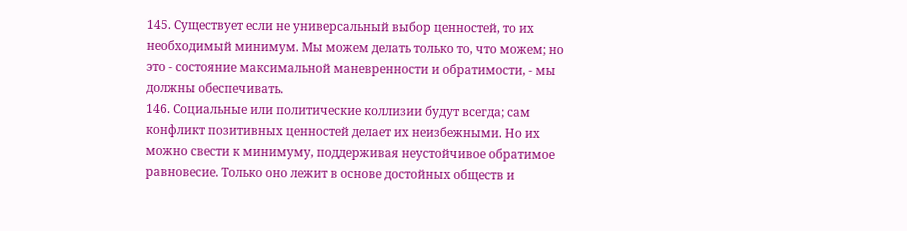145. Существует если не универсальный выбор ценностей, то их необходимый минимум. Мы можем делать только то, что можем; но это - состояние максимальной маневренности и обратимости, - мы должны обеспечивать.
146. Социальные или политические коллизии будут всегда; сам конфликт позитивных ценностей делает их неизбежными. Но их можно свести к минимуму, поддерживая неустойчивое обратимое равновесие. Только оно лежит в основе достойных обществ и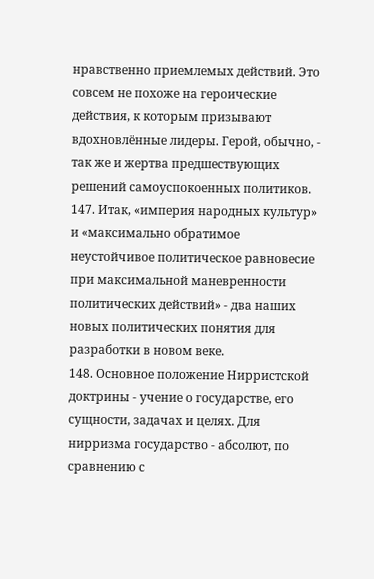нравственно приемлемых действий. Это совсем не похоже на героические действия, к которым призывают вдохновлённые лидеры. Герой, обычно, - так же и жертва предшествующих решений самоуспокоенных политиков.
147. Итак, «империя народных культур» и «максимально обратимое неустойчивое политическое равновесие при максимальной маневренности политических действий» - два наших новых политических понятия для разработки в новом веке.
148. Основное положение Нирристской доктрины - учение о государстве, его сущности, задачах и целях. Для нирризма государство - абсолют, по сравнению с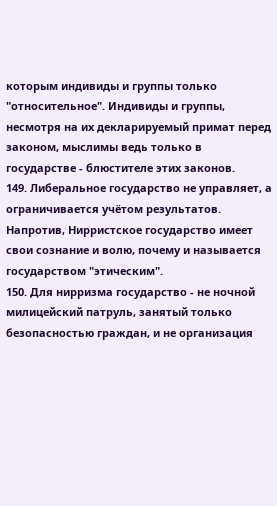которым индивиды и группы только "относительное". Индивиды и группы, несмотря на их декларируемый примат перед законом, мыслимы ведь только в государстве - блюстителе этих законов.
149. Либеральное государство не управляет, а ограничивается учётом результатов. Напротив, Нирристское государство имеет свои сознание и волю, почему и называется государством "этическим".
150. Для нирризма государство - не ночной милицейский патруль, занятый только безопасностью граждан, и не организация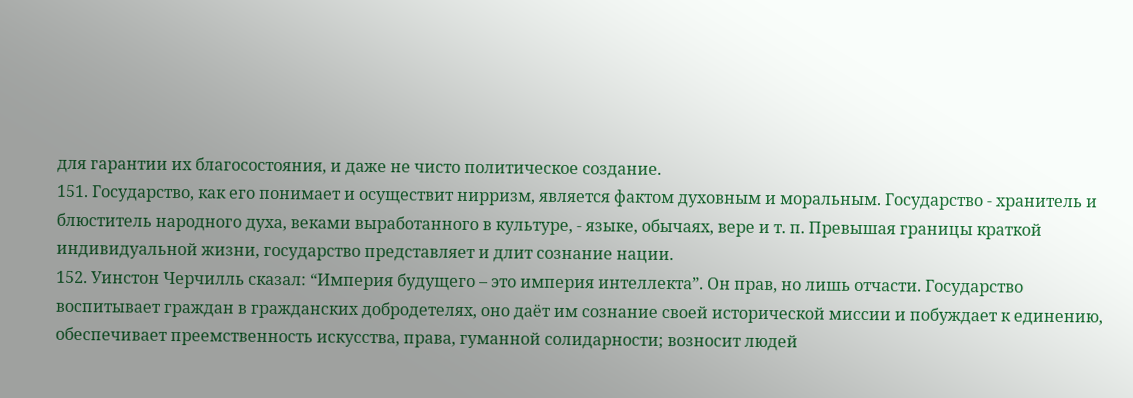для гарантии их благосостояния, и даже не чисто политическое создание.
151. Государство, как его понимает и осуществит нирризм, является фактом духовным и моральным. Государство - хранитель и блюститель народного духа, веками выработанного в культуре, - языке, обычаях, вере и т. п. Превышая границы краткой индивидуальной жизни, государство представляет и длит сознание нации.
152. Уинстон Черчилль сказал: “Империя будущего – это империя интеллекта”. Он прав, но лишь отчасти. Государство воспитывает граждан в гражданских добродетелях, оно даёт им сознание своей исторической миссии и побуждает к единению, обеспечивает преемственность искусства, права, гуманной солидарности; возносит людей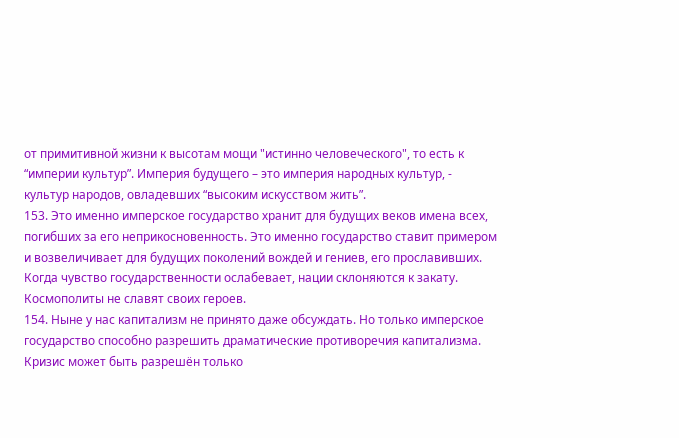от примитивной жизни к высотам мощи "истинно человеческого", то есть к “империи культур”. Империя будущего – это империя народных культур, - культур народов, овладевших “высоким искусством жить”.
153. Это именно имперское государство хранит для будущих веков имена всех, погибших за его неприкосновенность. Это именно государство ставит примером и возвеличивает для будущих поколений вождей и гениев, его прославивших. Когда чувство государственности ослабевает, нации склоняются к закату. Космополиты не славят своих героев.
154. Ныне у нас капитализм не принято даже обсуждать. Но только имперское государство способно разрешить драматические противоречия капитализма. Кризис может быть разрешён только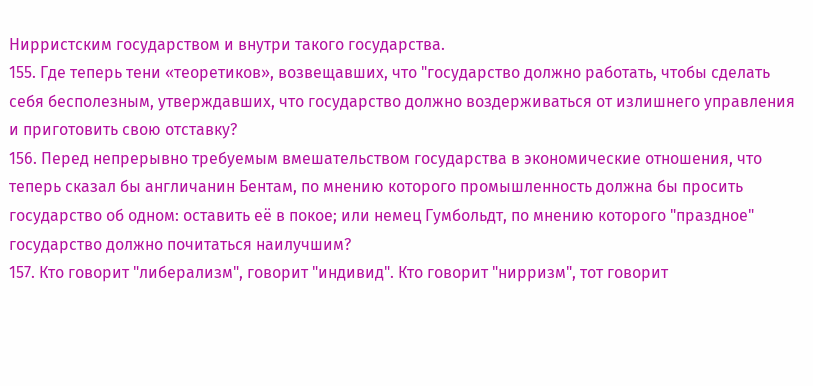Нирристским государством и внутри такого государства.
155. Где теперь тени «теоретиков», возвещавших, что "государство должно работать, чтобы сделать себя бесполезным, утверждавших, что государство должно воздерживаться от излишнего управления и приготовить свою отставку?
156. Перед непрерывно требуемым вмешательством государства в экономические отношения, что теперь сказал бы англичанин Бентам, по мнению которого промышленность должна бы просить государство об одном: оставить её в покое; или немец Гумбольдт, по мнению которого "праздное" государство должно почитаться наилучшим?
157. Кто говорит "либерализм", говорит "индивид". Кто говорит "нирризм", тот говорит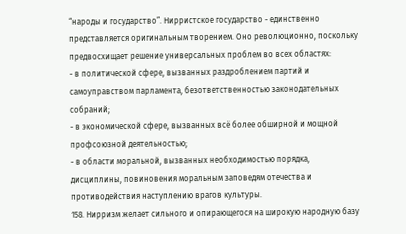“народы и государство”. Нирристское государство - единственно представляется оригинальным творением. Оно революционно, поскольку предвосхищает решение универсальных проблем во всех областях:
- в политической сфере, вызванных раздроблением партий и самоуправством парламента, безответственностью законодательных собраний;
- в экономической сфере, вызванных всё более обширной и мощной профсоюзной деятельностью;
- в области моральной, вызванных необходимостью порядка, дисциплины, повиновения моральным заповедям отечества и противодействия наступлению врагов культуры.
158. Нирризм желает сильного и опирающегося на широкую народную базу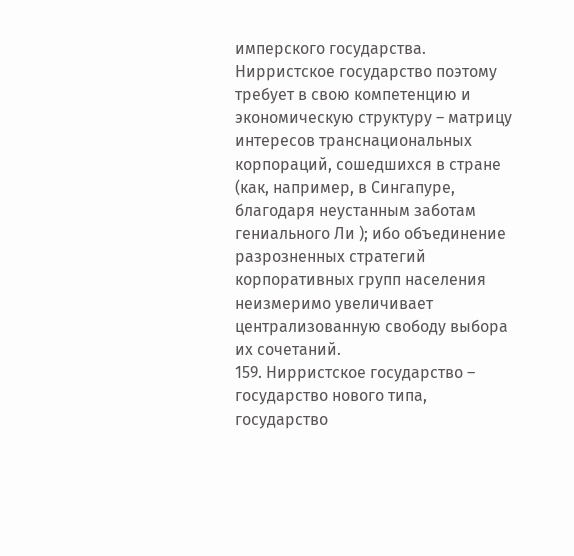имперского государства. Нирристское государство поэтому требует в свою компетенцию и экономическую структуру – матрицу интересов транснациональных корпораций, сошедшихся в стране (как, например, в Сингапуре, благодаря неустанным заботам гениального Ли ); ибо объединение разрозненных стратегий корпоративных групп населения неизмеримо увеличивает централизованную свободу выбора их сочетаний.
159. Нирристское государство – государство нового типа, государство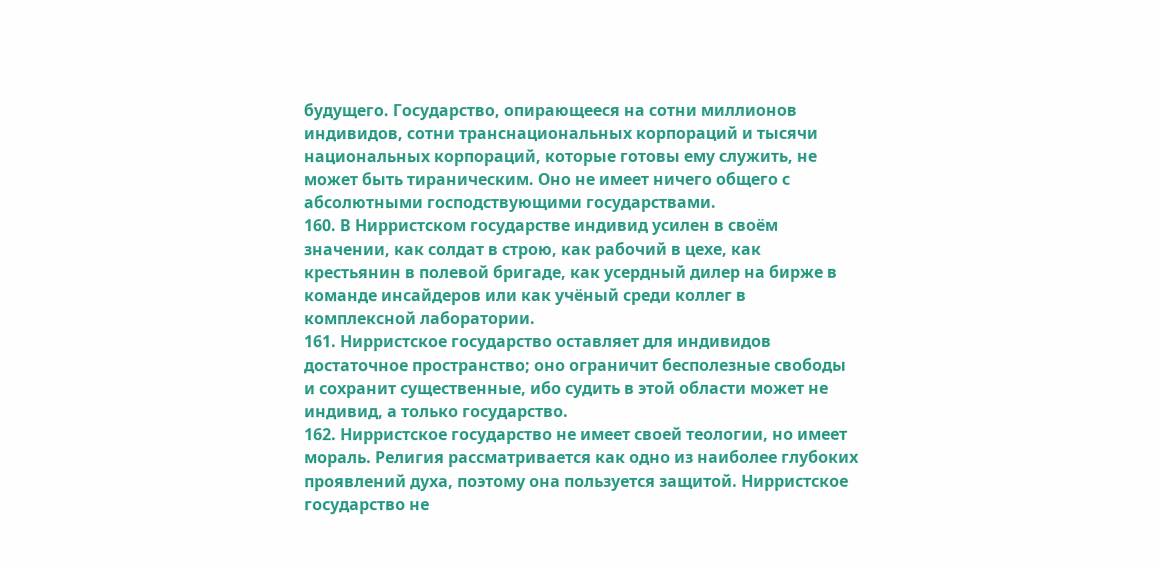будущего. Государство, опирающееся на сотни миллионов индивидов, сотни транснациональных корпораций и тысячи национальных корпораций, которые готовы ему служить, не может быть тираническим. Оно не имеет ничего общего с абсолютными господствующими государствами.
160. В Нирристском государстве индивид усилен в своём значении, как солдат в строю, как рабочий в цехе, как крестьянин в полевой бригаде, как усердный дилер на бирже в команде инсайдеров или как учёный среди коллег в комплексной лаборатории.
161. Нирристское государство оставляет для индивидов достаточное пространство; оно ограничит бесполезные свободы и сохранит существенные, ибо судить в этой области может не индивид, а только государство.
162. Нирристское государство не имеет своей теологии, но имеет мораль. Религия рассматривается как одно из наиболее глубоких проявлений духа, поэтому она пользуется защитой. Нирристское государство не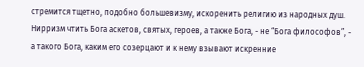стремится тщетно, подобно большевизму, искоренить религию из народных душ. Нирризм чтить Бога аскетов, святых, героев, а также Бога, - не “Бога философов”, - а такого Бога, каким его созерцают и к нему взывают искренние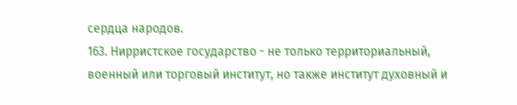сердца народов.
163. Нирристское государство - не только территориальный, военный или торговый институт, но также институт духовный и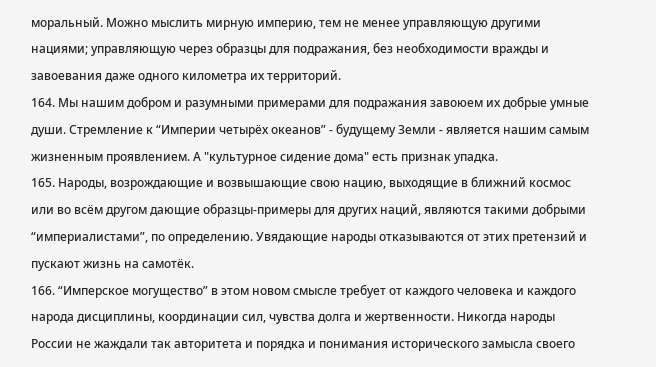моральный. Можно мыслить мирную империю, тем не менее управляющую другими нациями; управляющую через образцы для подражания, без необходимости вражды и завоевания даже одного километра их территорий.
164. Мы нашим добром и разумными примерами для подражания завоюем их добрые умные души. Стремление к “Империи четырёх океанов” - будущему Земли - является нашим самым жизненным проявлением. А "культурное сидение дома" есть признак упадка.
165. Народы, возрождающие и возвышающие свою нацию, выходящие в ближний космос или во всём другом дающие образцы-примеры для других наций, являются такими добрыми “империалистами”, по определению. Увядающие народы отказываются от этих претензий и пускают жизнь на самотёк.
166. “Имперское могущество” в этом новом смысле требует от каждого человека и каждого народа дисциплины, координации сил, чувства долга и жертвенности. Никогда народы России не жаждали так авторитета и порядка и понимания исторического замысла своего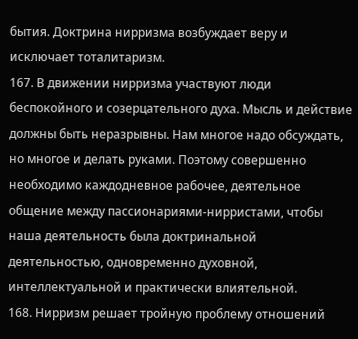бытия. Доктрина нирризма возбуждает веру и исключает тоталитаризм.
167. В движении нирризма участвуют люди беспокойного и созерцательного духа. Мысль и действие должны быть неразрывны. Нам многое надо обсуждать, но многое и делать руками. Поэтому совершенно необходимо каждодневное рабочее, деятельное общение между пассионариями-нирристами, чтобы наша деятельность была доктринальной деятельностью, одновременно духовной, интеллектуальной и практически влиятельной.
168. Нирризм решает тройную проблему отношений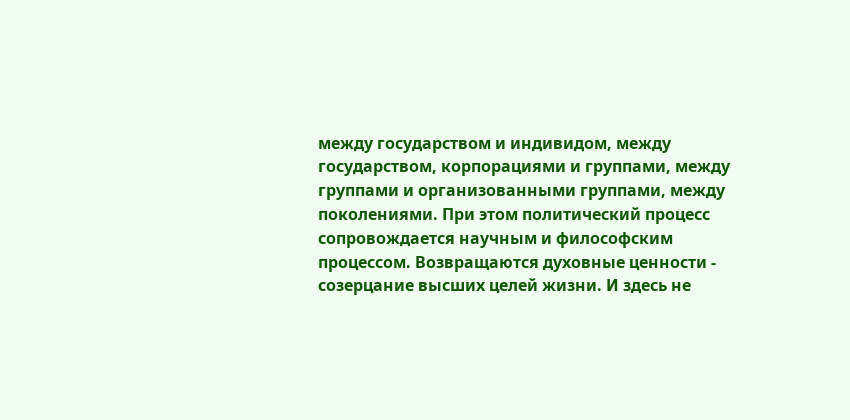между государством и индивидом, между государством, корпорациями и группами, между группами и организованными группами, между поколениями. При этом политический процесс сопровождается научным и философским процессом. Возвращаются духовные ценности - созерцание высших целей жизни. И здесь не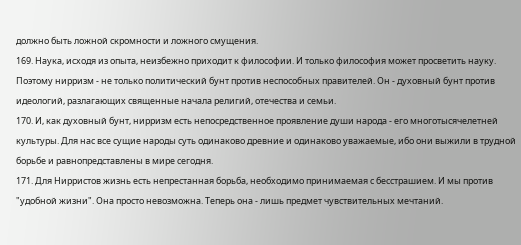должно быть ложной скромности и ложного смущения.
169. Наука, исходя из опыта, неизбежно приходит к философии. И только философия может просветить науку. Поэтому нирризм - не только политический бунт против неспособных правителей. Он - духовный бунт против идеологий, разлагающих священные начала религий, отечества и семьи.
170. И, как духовный бунт, нирризм есть непосредственное проявление души народа - его многотысячелетней культуры. Для нас все сущие народы суть одинаково древние и одинаково уважаемые, ибо они выжили в трудной борьбе и равнопредставлены в мире сегодня.
171. Для Нирристов жизнь есть непрестанная борьба, необходимо принимаемая с бесстрашием. И мы против "удобной жизни". Она просто невозможна. Теперь она - лишь предмет чувствительных мечтаний.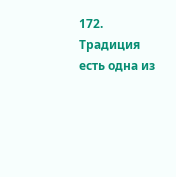172. Традиция есть одна из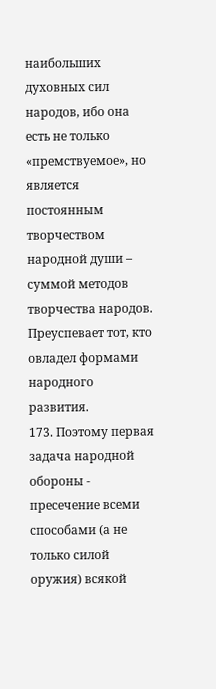наибольших духовных сил народов, ибо она есть не только «премствуемое», но является постоянным творчеством народной души – суммой методов творчества народов. Преуспевает тот, кто овладел формами народного развития.
173. Поэтому первая задача народной обороны - пресечение всеми способами (а не только силой оружия) всякой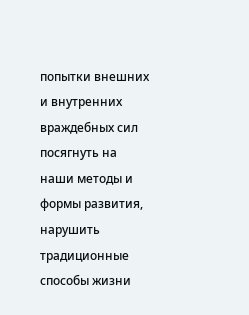попытки внешних и внутренних враждебных сил посягнуть на наши методы и формы развития, нарушить традиционные способы жизни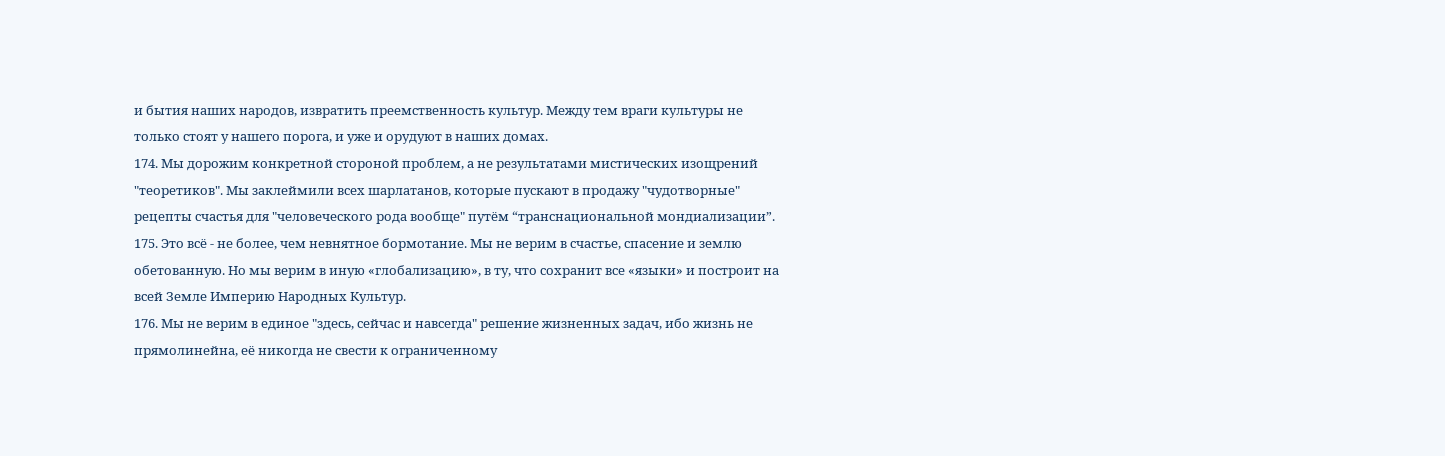и бытия наших народов, извратить преемственность культур. Между тем враги культуры не только стоят у нашего порога, и уже и орудуют в наших домах.
174. Мы дорожим конкретной стороной проблем, а не результатами мистических изощрений "теоретиков". Мы заклеймили всех шарлатанов, которые пускают в продажу "чудотворные" рецепты счастья для "человеческого рода вообще" путём “транснациональной мондиализации”.
175. Это всё - не более, чем невнятное бормотание. Мы не верим в счастье, спасение и землю обетованную. Но мы верим в иную «глобализацию», в ту, что сохранит все «языки» и построит на всей Земле Империю Народных Культур.
176. Мы не верим в единое "здесь, сейчас и навсегда" решение жизненных задач, ибо жизнь не прямолинейна, её никогда не свести к ограниченному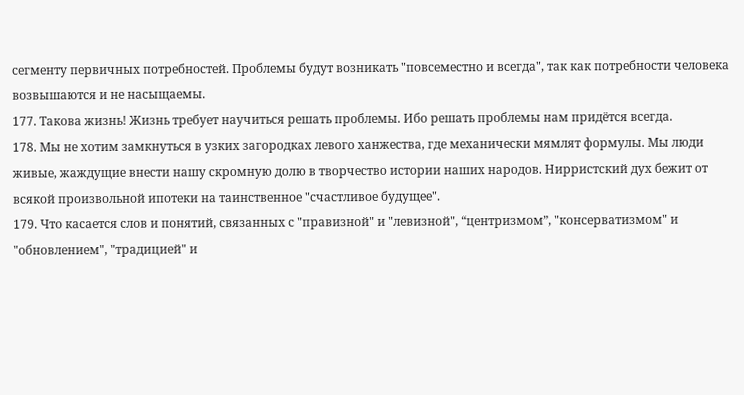сегменту первичных потребностей. Проблемы будут возникать "повсеместно и всегда", так как потребности человека возвышаются и не насыщаемы.
177. Такова жизнь! Жизнь требует научиться решать проблемы. Ибо решать проблемы нам придётся всегда.
178. Мы не хотим замкнуться в узких загородках левого ханжества, где механически мямлят формулы. Мы люди живые, жаждущие внести нашу скромную долю в творчество истории наших народов. Нирристский дух бежит от всякой произвольной ипотеки на таинственное "счастливое будущее".
179. Что касается слов и понятий, связанных с "правизной" и "левизной", “центризмом”, "консерватизмом" и "обновлением", "традицией" и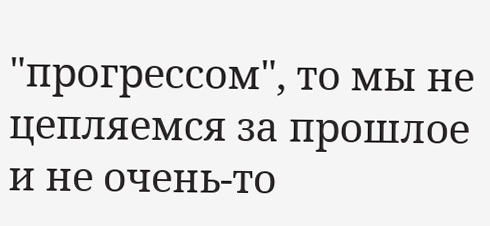"прогрессом", то мы не цепляемся за прошлое и не очень-то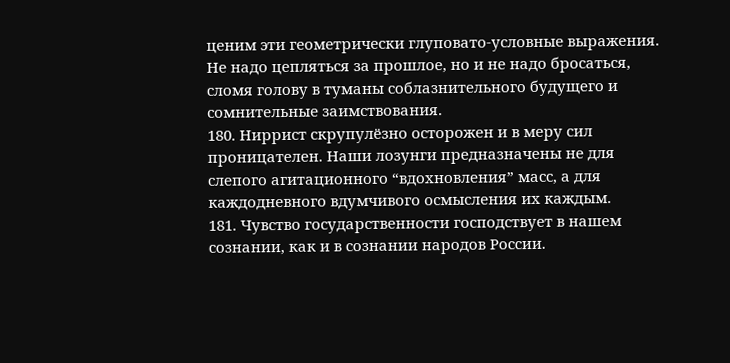ценим эти геометрически глуповато-условные выражения. Не надо цепляться за прошлое, но и не надо бросаться, сломя голову в туманы соблазнительного будущего и сомнительные заимствования.
180. Ниррист скрупулёзно осторожен и в меру сил проницателен. Наши лозунги предназначены не для слепого агитационного “вдохновления” масс, а для каждодневного вдумчивого осмысления их каждым.
181. Чувство государственности господствует в нашем сознании, как и в сознании народов России.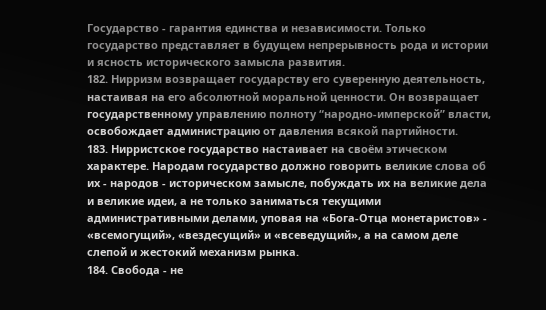Государство - гарантия единства и независимости. Только государство представляет в будущем непрерывность рода и истории и ясность исторического замысла развития.
182. Нирризм возвращает государству его суверенную деятельность, настаивая на его абсолютной моральной ценности. Он возвращает государственному управлению полноту “народно-имперской” власти, освобождает администрацию от давления всякой партийности.
183. Нирристское государство настаивает на своём этическом характере. Народам государство должно говорить великие слова об их - народов - историческом замысле, побуждать их на великие дела и великие идеи, а не только заниматься текущими административными делами, уповая на «Бога-Отца монетаристов» - «всемогущий», «вездесущий» и «всеведущий», а на самом деле слепой и жестокий механизм рынка.
184. Свобода - не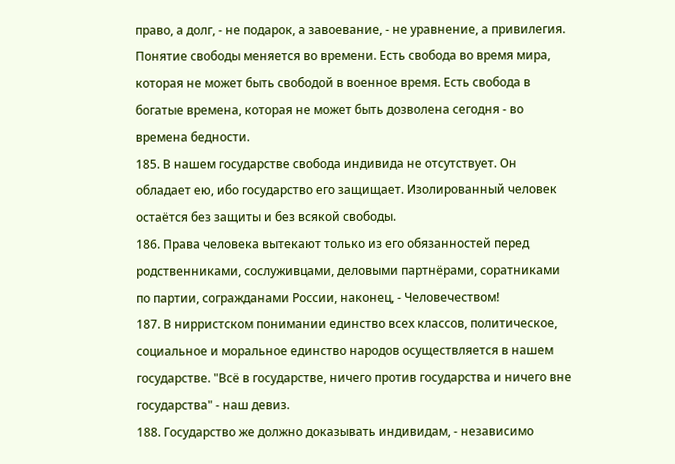право, а долг, - не подарок, а завоевание, - не уравнение, а привилегия. Понятие свободы меняется во времени. Есть свобода во время мира, которая не может быть свободой в военное время. Есть свобода в богатые времена, которая не может быть дозволена сегодня - во времена бедности.
185. В нашем государстве свобода индивида не отсутствует. Он обладает ею, ибо государство его защищает. Изолированный человек остаётся без защиты и без всякой свободы.
186. Права человека вытекают только из его обязанностей перед родственниками, сослуживцами, деловыми партнёрами, соратниками по партии, согражданами России, наконец, - Человечеством!
187. В нирристском понимании единство всех классов, политическое, социальное и моральное единство народов осуществляется в нашем государстве. "Всё в государстве, ничего против государства и ничего вне государства" - наш девиз.
188. Государство же должно доказывать индивидам, - независимо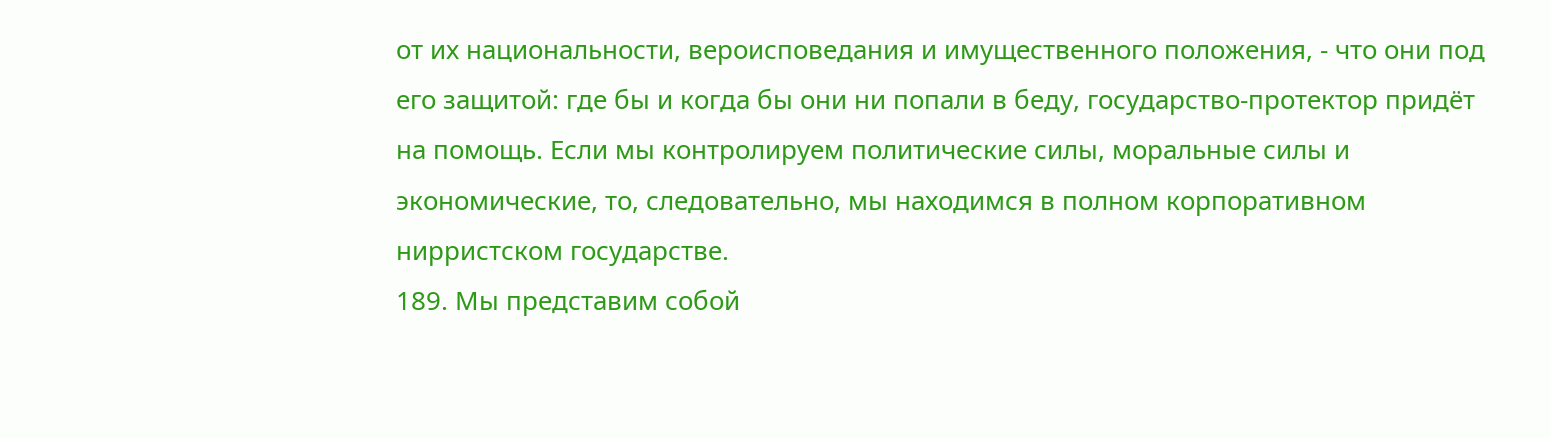от их национальности, вероисповедания и имущественного положения, - что они под его защитой: где бы и когда бы они ни попали в беду, государство-протектор придёт на помощь. Если мы контролируем политические силы, моральные силы и экономические, то, следовательно, мы находимся в полном корпоративном нирристском государстве.
189. Мы представим собой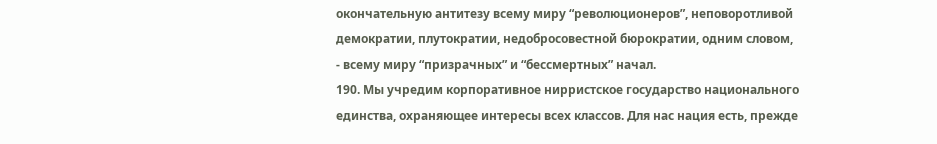окончательную антитезу всему миру “революционеров”, неповоротливой демократии, плутократии, недобросовестной бюрократии, одним словом, - всему миру “призрачных” и “бессмертных” начал.
190. Мы учредим корпоративное нирристское государство национального единства, охраняющее интересы всех классов. Для нас нация есть, прежде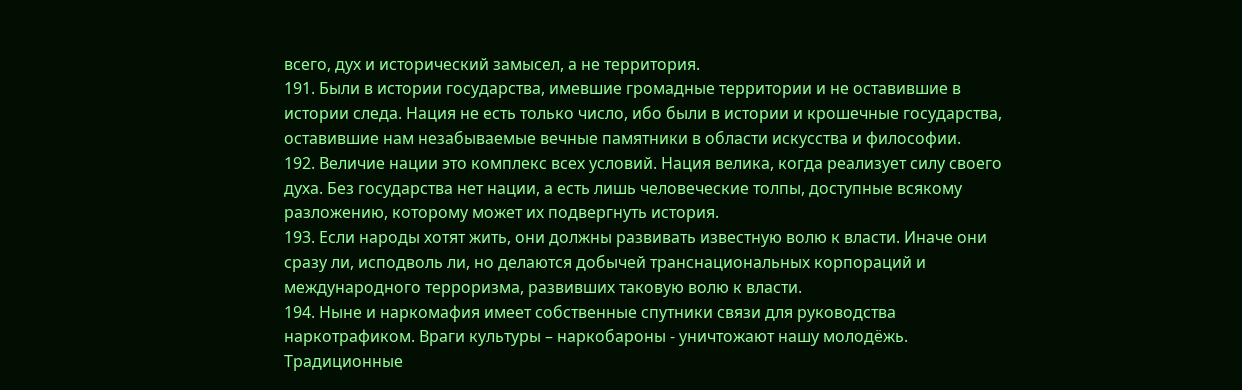всего, дух и исторический замысел, а не территория.
191. Были в истории государства, имевшие громадные территории и не оставившие в истории следа. Нация не есть только число, ибо были в истории и крошечные государства, оставившие нам незабываемые вечные памятники в области искусства и философии.
192. Величие нации это комплекс всех условий. Нация велика, когда реализует силу своего духа. Без государства нет нации, а есть лишь человеческие толпы, доступные всякому разложению, которому может их подвергнуть история.
193. Если народы хотят жить, они должны развивать известную волю к власти. Иначе они сразу ли, исподволь ли, но делаются добычей транснациональных корпораций и международного терроризма, развивших таковую волю к власти.
194. Ныне и наркомафия имеет собственные спутники связи для руководства наркотрафиком. Враги культуры – наркобароны - уничтожают нашу молодёжь. Традиционные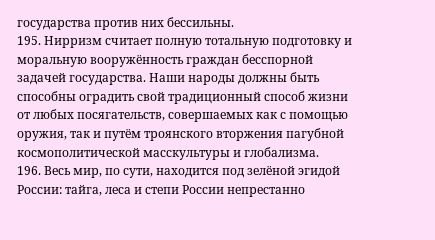государства против них бессильны.
195. Нирризм считает полную тотальную подготовку и моральную вооружённость граждан бесспорной задачей государства. Наши народы должны быть способны оградить свой традиционный способ жизни от любых посягательств, совершаемых как с помощью оружия, так и путём троянского вторжения пагубной космополитической масскультуры и глобализма.
196. Весь мир, по сути, находится под зелёной эгидой России: тайга, леса и степи России непрестанно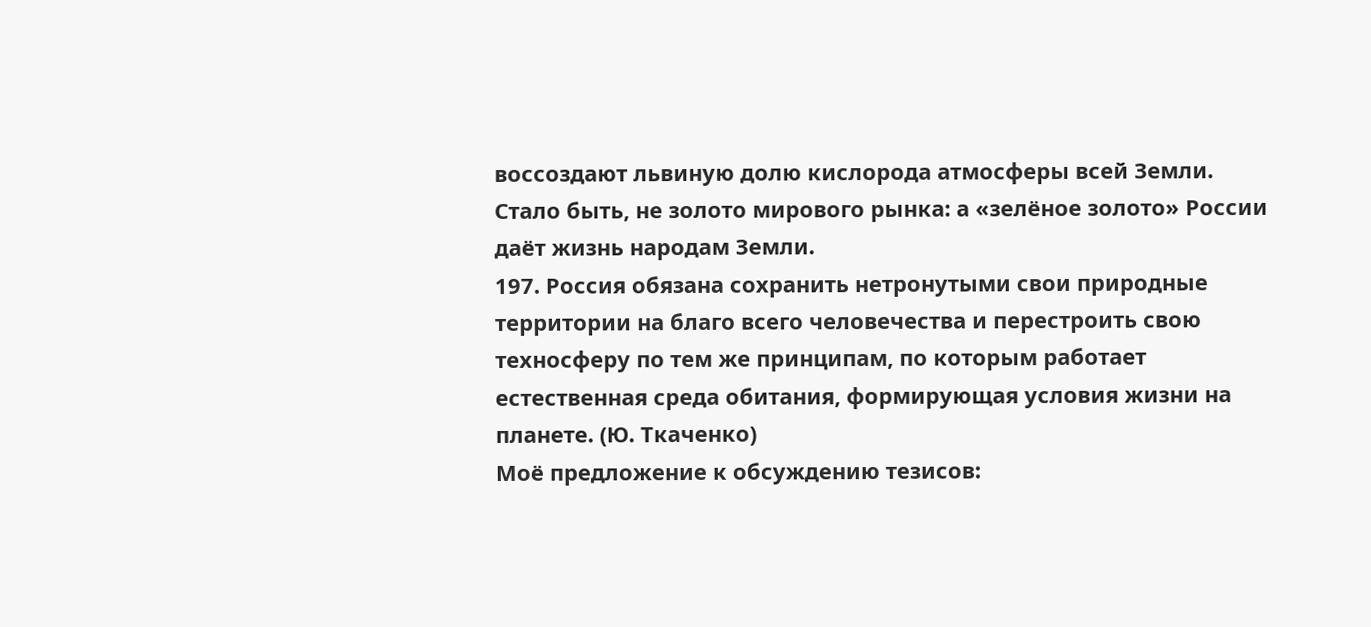воссоздают львиную долю кислорода атмосферы всей Земли. Стало быть, не золото мирового рынка: а «зелёное золото» России даёт жизнь народам Земли.
197. Россия обязана сохранить нетронутыми свои природные территории на благо всего человечества и перестроить свою техносферу по тем же принципам, по которым работает естественная среда обитания, формирующая условия жизни на планете. (Ю. Ткаченко)
Моё предложение к обсуждению тезисов: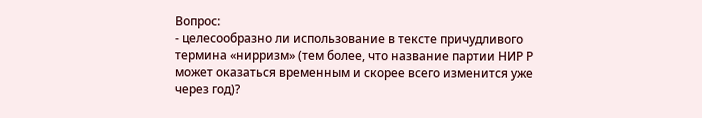Вопрос:
- целесообразно ли использование в тексте причудливого термина «нирризм» (тем более, что название партии НИР Р может оказаться временным и скорее всего изменится уже через год)?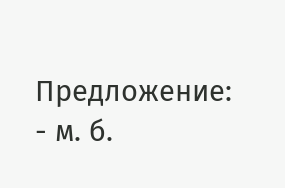Предложение:
- м. б.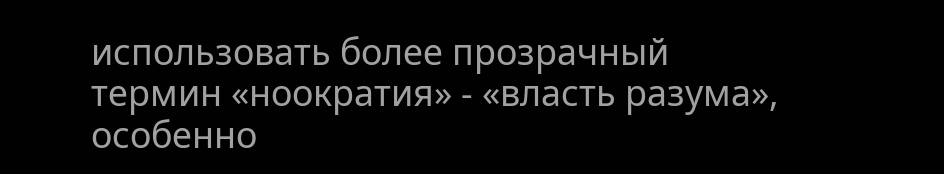использовать более прозрачный термин «ноократия» - «власть разума», особенно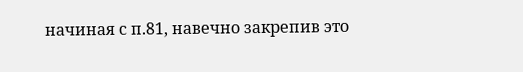начиная с п.81, навечно закрепив это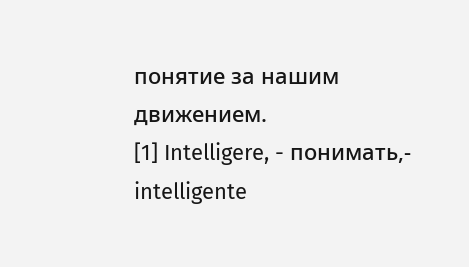понятие за нашим движением.
[1] Intelligere, - понимать,- intelligente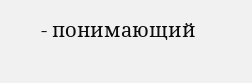- понимающий